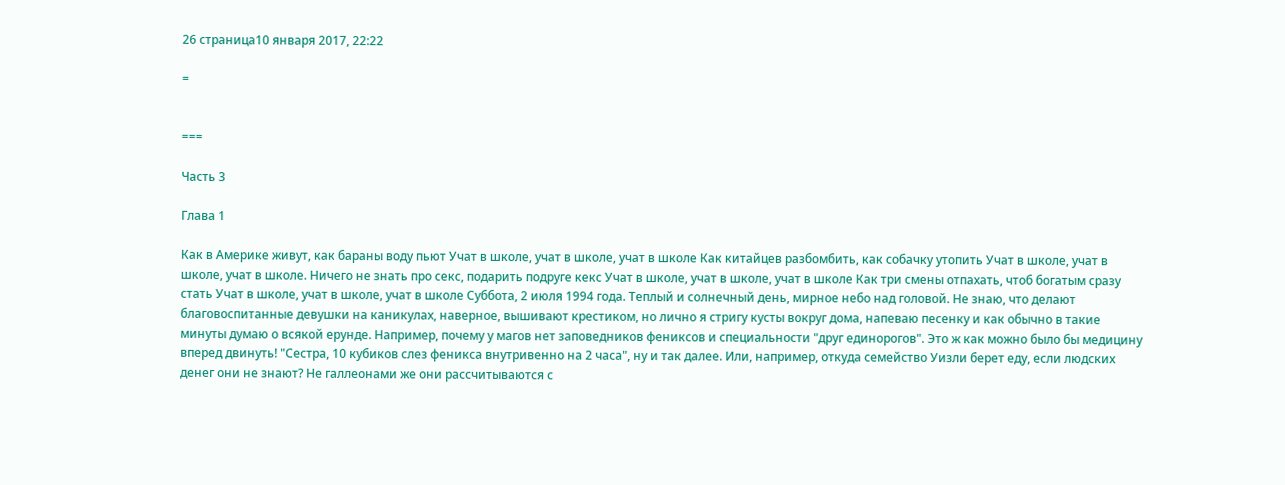26 страница10 января 2017, 22:22

=


===

Часть 3

Глава 1

Как в Америке живут, как бараны воду пьют Учат в школе, учат в школе, учат в школе Как китайцев разбомбить, как собачку утопить Учат в школе, учат в школе, учат в школе. Ничего не знать про секс, подарить подруге кекс Учат в школе, учат в школе, учат в школе Как три смены отпахать, чтоб богатым сразу стать Учат в школе, учат в школе, учат в школе Суббота, 2 июля 1994 года. Теплый и солнечный день, мирное небо над головой. Не знаю, что делают благовоспитанные девушки на каникулах, наверное, вышивают крестиком, но лично я стригу кусты вокруг дома, напеваю песенку и как обычно в такие минуты думаю о всякой ерунде. Например, почему у магов нет заповедников фениксов и специальности "друг единорогов". Это ж как можно было бы медицину вперед двинуть! "Сестра, 10 кубиков слез феникса внутривенно на 2 часа", ну и так далее. Или, например, откуда семейство Уизли берет еду, если людских денег они не знают? Не галлеонами же они рассчитываются с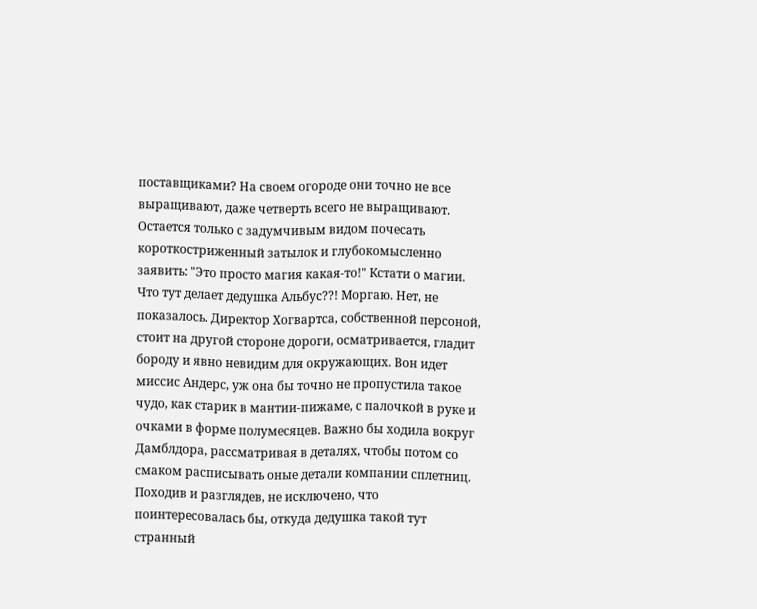поставщиками? На своем огороде они точно не все выращивают, даже четверть всего не выращивают. Остается только с задумчивым видом почесать короткостриженный затылок и глубокомысленно заявить: "Это просто магия какая-то!" Кстати о магии. Что тут делает дедушка Альбус??! Моргаю. Нет, не показалось. Директор Хогвартса, собственной персоной, стоит на другой стороне дороги, осматривается, гладит бороду и явно невидим для окружающих. Вон идет миссис Андерс, уж она бы точно не пропустила такое чудо, как старик в мантии-пижаме, с палочкой в руке и очками в форме полумесяцев. Важно бы ходила вокруг Дамблдора, рассматривая в деталях, чтобы потом со смаком расписывать оные детали компании сплетниц. Походив и разглядев, не исключено, что поинтересовалась бы, откуда дедушка такой тут странный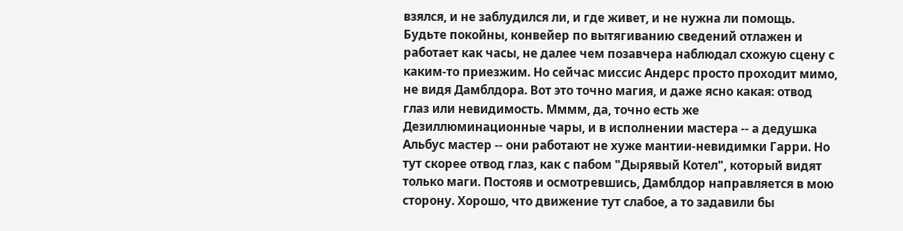взялся, и не заблудился ли, и где живет, и не нужна ли помощь. Будьте покойны, конвейер по вытягиванию сведений отлажен и работает как часы, не далее чем позавчера наблюдал схожую сцену с каким-то приезжим. Но сейчас миссис Андерс просто проходит мимо, не видя Дамблдора. Вот это точно магия, и даже ясно какая: отвод глаз или невидимость. Мммм, да, точно есть же Дезиллюминационные чары, и в исполнении мастера -- а дедушка Альбус мастер -- они работают не хуже мантии-невидимки Гарри. Но тут скорее отвод глаз, как с пабом "Дырявый Котел", который видят только маги. Постояв и осмотревшись, Дамблдор направляется в мою сторону. Хорошо, что движение тут слабое, а то задавили бы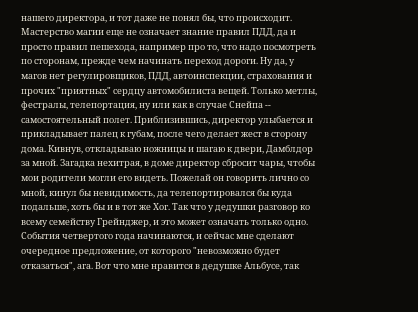нашего директора, и тот даже не понял бы, что происходит. Мастерство магии еще не означает знание правил ПДД, да и просто правил пешехода, например про то, что надо посмотреть по сторонам, прежде чем начинать переход дороги. Ну да, у магов нет регулировщиков, ПДД, автоинспекции, страхования и прочих "приятных" сердцу автомобилиста вещей. Только метлы, фестралы, телепортация, ну или как в случае Снейпа -- самостоятельный полет. Приблизившись, директор улыбается и прикладывает палец к губам, после чего делает жест в сторону дома. Кивнув, откладываю ножницы и шагаю к двери, Дамблдор за мной. Загадка нехитрая, в доме директор сбросит чары, чтобы мои родители могли его видеть. Пожелай он говорить лично со мной, кинул бы невидимость, да телепортировался бы куда подальше, хоть бы и в тот же Хог. Так что у дедушки разговор ко всему семейству Грейнджер, и это может означать только одно. События четвертого года начинаются, и сейчас мне сделают очередное предложение, от которого "невозможно будет отказаться", ага. Вот что мне нравится в дедушке Альбусе, так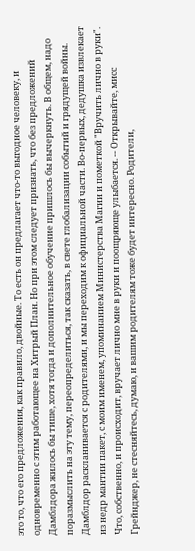это то, что его предложения, как правило, двойные. То есть он предлагает что-то выгодное человеку, и одновременно с этим работающее на Хитрый План. Но при этом следует признать, что без предложений Дамблдора жилось бы тише, хотя тогда и дополнительное обучение пришлось бы вычеркнуть. В общем, надо поразмыслить на эту тему, переопределиться, так сказать, в свете глобализации событий и грядущей войны. Дамблдор раскланивается с родителями, и мы переходим к официальной части. Во-первых, дедушка извлекает из недр мантии пакет, с моим именем, упоминанием Министерства Магии и пометкой "Вручить лично в руки". Что, собственно, и происходит, вручает лично мне в руки и поощряюще улыбается. -- Открывайте, мисс Грейнджер, не стесняйтесь, думаю, и вашим родителям тоже будет интересно. Родители,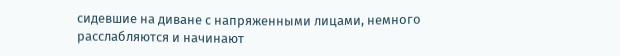сидевшие на диване с напряженными лицами, немного расслабляются и начинают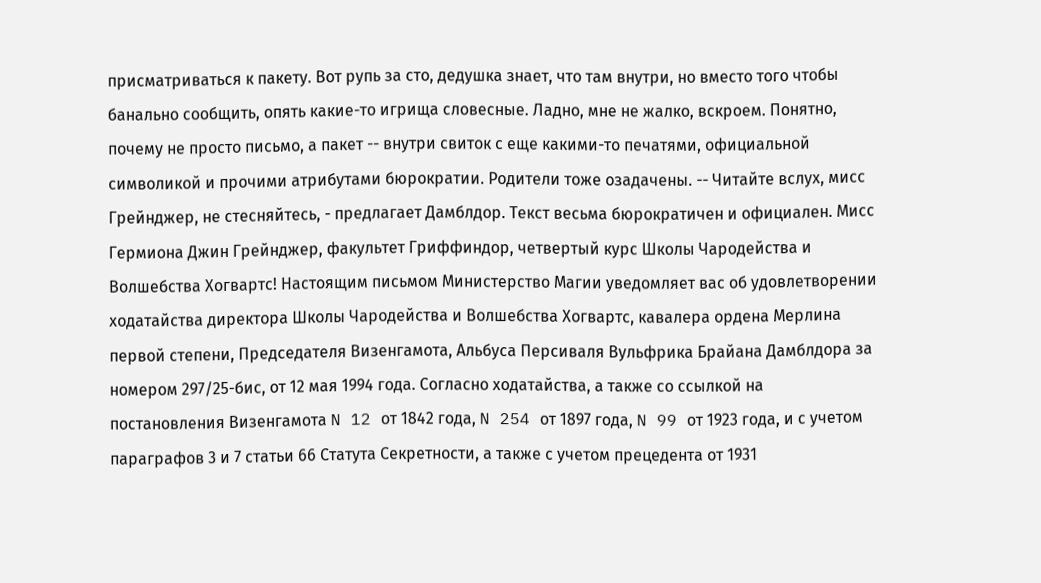присматриваться к пакету. Вот рупь за сто, дедушка знает, что там внутри, но вместо того чтобы банально сообщить, опять какие-то игрища словесные. Ладно, мне не жалко, вскроем. Понятно, почему не просто письмо, а пакет -- внутри свиток с еще какими-то печатями, официальной символикой и прочими атрибутами бюрократии. Родители тоже озадачены. -- Читайте вслух, мисс Грейнджер, не стесняйтесь, - предлагает Дамблдор. Текст весьма бюрократичен и официален. Мисс Гермиона Джин Грейнджер, факультет Гриффиндор, четвертый курс Школы Чародейства и Волшебства Хогвартс! Настоящим письмом Министерство Магии уведомляет вас об удовлетворении ходатайства директора Школы Чародейства и Волшебства Хогвартс, кавалера ордена Мерлина первой степени, Председателя Визенгамота, Альбуса Персиваля Вульфрика Брайана Дамблдора за номером 297/25-бис, от 12 мая 1994 года. Согласно ходатайства, а также со ссылкой на постановления Визенгамота N 12 от 1842 года, N 254 от 1897 года, N 99 от 1923 года, и с учетом параграфов 3 и 7 статьи 66 Статута Секретности, а также с учетом прецедента от 1931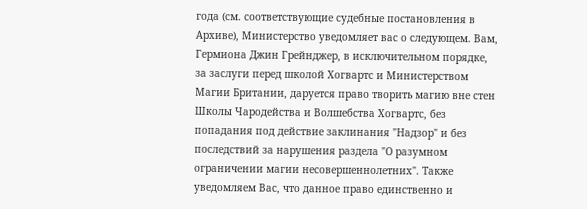года (см. соответствующие судебные постановления в Архиве), Министерство уведомляет вас о следующем. Вам, Гермиона Джин Грейнджер, в исключительном порядке, за заслуги перед школой Хогвартс и Министерством Магии Британии, даруется право творить магию вне стен Школы Чародейства и Волшебства Хогвартс, без попадания под действие заклинания "Надзор" и без последствий за нарушения раздела "О разумном ограничении магии несовершеннолетних". Также уведомляем Вас, что данное право единственно и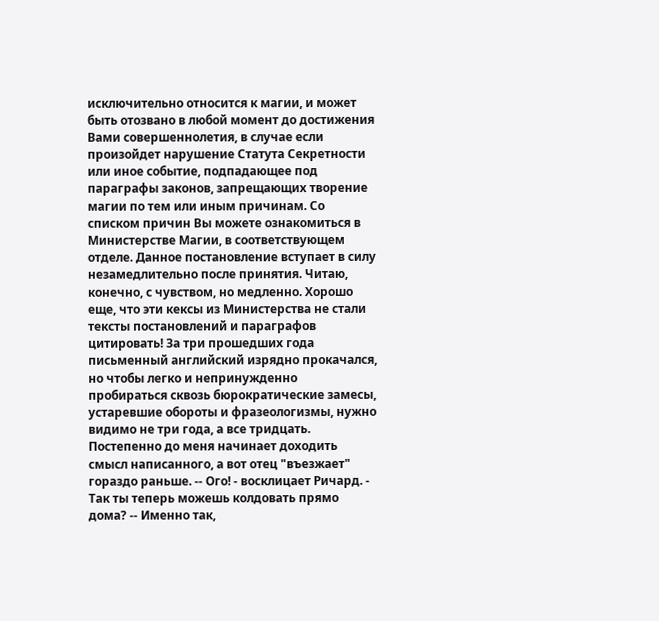исключительно относится к магии, и может быть отозвано в любой момент до достижения Вами совершеннолетия, в случае если произойдет нарушение Статута Секретности или иное событие, подпадающее под параграфы законов, запрещающих творение магии по тем или иным причинам. Со списком причин Вы можете ознакомиться в Министерстве Магии, в соответствующем отделе. Данное постановление вступает в силу незамедлительно после принятия. Читаю, конечно, с чувством, но медленно. Хорошо еще, что эти кексы из Министерства не стали тексты постановлений и параграфов цитировать! За три прошедших года письменный английский изрядно прокачался, но чтобы легко и непринужденно пробираться сквозь бюрократические замесы, устаревшие обороты и фразеологизмы, нужно видимо не три года, а все тридцать. Постепенно до меня начинает доходить смысл написанного, а вот отец "въезжает" гораздо раньше. -- Ого! - восклицает Ричард. - Так ты теперь можешь колдовать прямо дома? -- Именно так,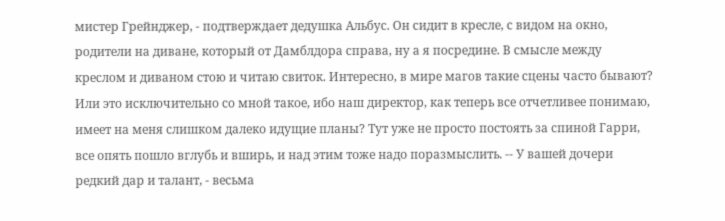мистер Грейнджер, - подтверждает дедушка Альбус. Он сидит в кресле, с видом на окно, родители на диване, который от Дамблдора справа, ну а я посредине. В смысле между креслом и диваном стою и читаю свиток. Интересно, в мире магов такие сцены часто бывают? Или это исключительно со мной такое, ибо наш директор, как теперь все отчетливее понимаю, имеет на меня слишком далеко идущие планы? Тут уже не просто постоять за спиной Гарри, все опять пошло вглубь и вширь, и над этим тоже надо поразмыслить. -- У вашей дочери редкий дар и талант, - весьма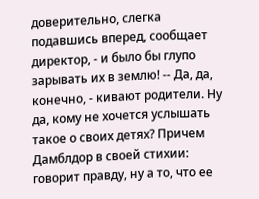доверительно, слегка подавшись вперед, сообщает директор, - и было бы глупо зарывать их в землю! -- Да, да, конечно, - кивают родители. Ну да, кому не хочется услышать такое о своих детях? Причем Дамблдор в своей стихии: говорит правду, ну а то, что ее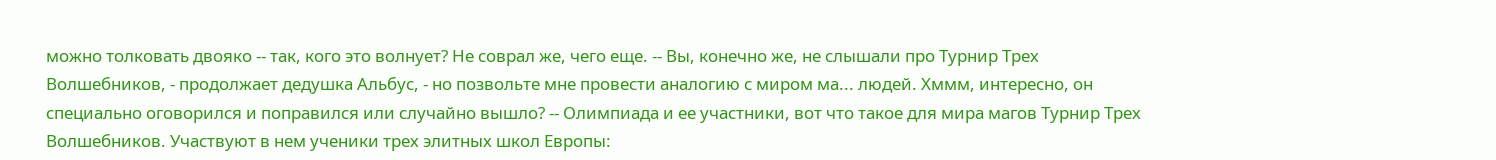можно толковать двояко -- так, кого это волнует? Не соврал же, чего еще. -- Вы, конечно же, не слышали про Турнир Трех Волшебников, - продолжает дедушка Альбус, - но позвольте мне провести аналогию с миром ма... людей. Хммм, интересно, он специально оговорился и поправился или случайно вышло? -- Олимпиада и ее участники, вот что такое для мира магов Турнир Трех Волшебников. Участвуют в нем ученики трех элитных школ Европы: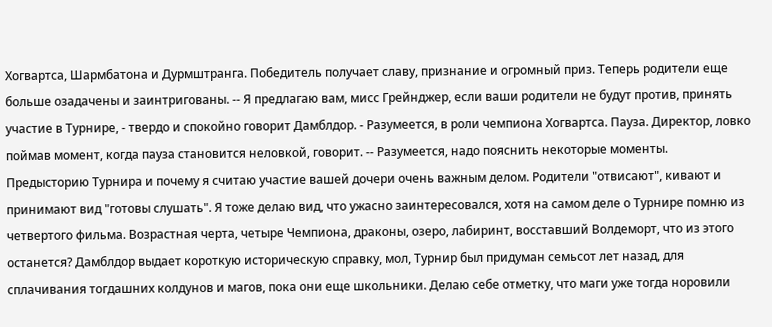Хогвартса, Шармбатона и Дурмштранга. Победитель получает славу, признание и огромный приз. Теперь родители еще больше озадачены и заинтригованы. -- Я предлагаю вам, мисс Грейнджер, если ваши родители не будут против, принять участие в Турнире, - твердо и спокойно говорит Дамблдор. - Разумеется, в роли чемпиона Хогвартса. Пауза. Директор, ловко поймав момент, когда пауза становится неловкой, говорит. -- Разумеется, надо пояснить некоторые моменты. Предысторию Турнира и почему я считаю участие вашей дочери очень важным делом. Родители "отвисают", кивают и принимают вид "готовы слушать". Я тоже делаю вид, что ужасно заинтересовался, хотя на самом деле о Турнире помню из четвертого фильма. Возрастная черта, четыре Чемпиона, драконы, озеро, лабиринт, восставший Волдеморт, что из этого останется? Дамблдор выдает короткую историческую справку, мол, Турнир был придуман семьсот лет назад, для сплачивания тогдашних колдунов и магов, пока они еще школьники. Делаю себе отметку, что маги уже тогда норовили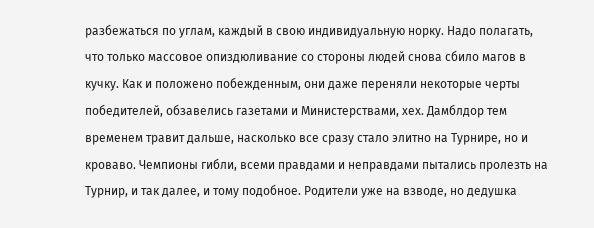разбежаться по углам, каждый в свою индивидуальную норку. Надо полагать, что только массовое опиздюливание со стороны людей снова сбило магов в кучку. Как и положено побежденным, они даже переняли некоторые черты победителей, обзавелись газетами и Министерствами, хех. Дамблдор тем временем травит дальше, насколько все сразу стало элитно на Турнире, но и кроваво. Чемпионы гибли, всеми правдами и неправдами пытались пролезть на Турнир, и так далее, и тому подобное. Родители уже на взводе, но дедушка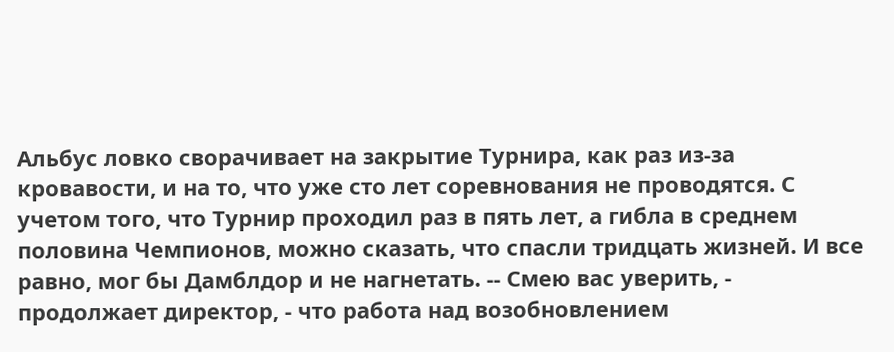Альбус ловко сворачивает на закрытие Турнира, как раз из-за кровавости, и на то, что уже сто лет соревнования не проводятся. С учетом того, что Турнир проходил раз в пять лет, а гибла в среднем половина Чемпионов, можно сказать, что спасли тридцать жизней. И все равно, мог бы Дамблдор и не нагнетать. -- Смею вас уверить, - продолжает директор, - что работа над возобновлением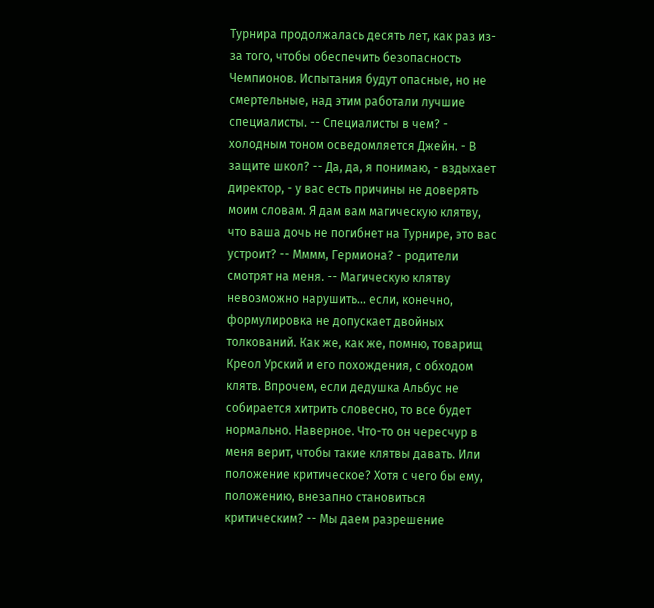Турнира продолжалась десять лет, как раз из-за того, чтобы обеспечить безопасность Чемпионов. Испытания будут опасные, но не смертельные, над этим работали лучшие специалисты. -- Специалисты в чем? - холодным тоном осведомляется Джейн. - В защите школ? -- Да, да, я понимаю, - вздыхает директор, - у вас есть причины не доверять моим словам. Я дам вам магическую клятву, что ваша дочь не погибнет на Турнире, это вас устроит? -- Мммм, Гермиона? - родители смотрят на меня. -- Магическую клятву невозможно нарушить... если, конечно, формулировка не допускает двойных толкований. Как же, как же, помню, товарищ Креол Урский и его похождения, с обходом клятв. Впрочем, если дедушка Альбус не собирается хитрить словесно, то все будет нормально. Наверное. Что-то он чересчур в меня верит, чтобы такие клятвы давать. Или положение критическое? Хотя с чего бы ему, положению, внезапно становиться критическим? -- Мы даем разрешение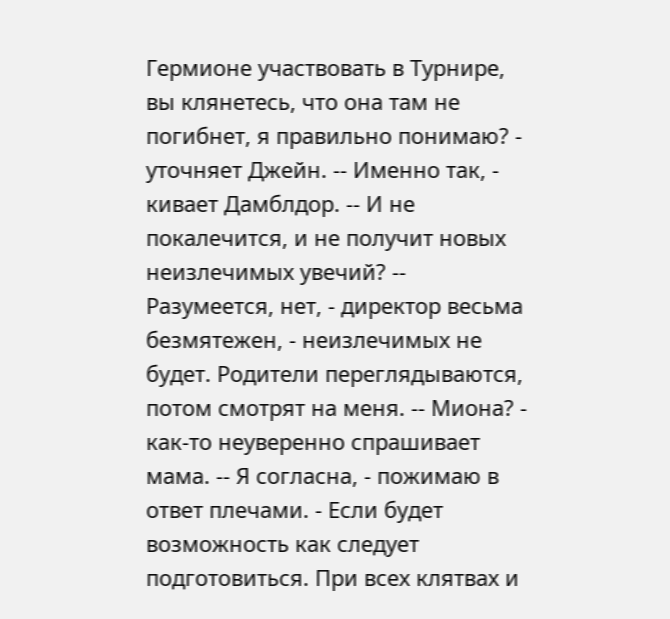Гермионе участвовать в Турнире, вы клянетесь, что она там не погибнет, я правильно понимаю? - уточняет Джейн. -- Именно так, - кивает Дамблдор. -- И не покалечится, и не получит новых неизлечимых увечий? -- Разумеется, нет, - директор весьма безмятежен, - неизлечимых не будет. Родители переглядываются, потом смотрят на меня. -- Миона? - как-то неуверенно спрашивает мама. -- Я согласна, - пожимаю в ответ плечами. - Если будет возможность как следует подготовиться. При всех клятвах и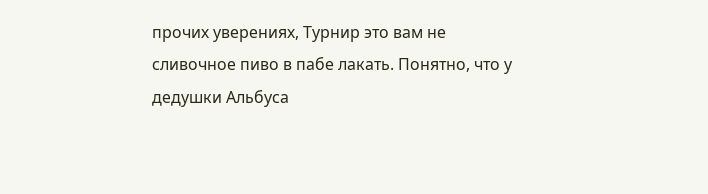прочих уверениях, Турнир это вам не сливочное пиво в пабе лакать. Понятно, что у дедушки Альбуса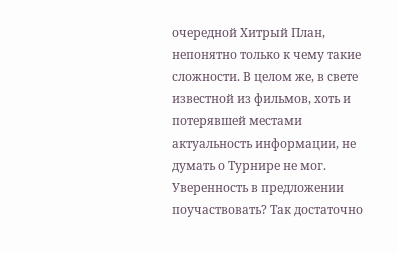очередной Хитрый План, непонятно только к чему такие сложности. В целом же, в свете известной из фильмов, хоть и потерявшей местами актуальность информации, не думать о Турнире не мог. Уверенность в предложении поучаствовать? Так достаточно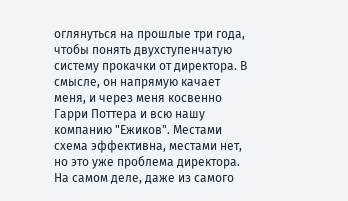оглянуться на прошлые три года, чтобы понять двухступенчатую систему прокачки от директора. В смысле, он напрямую качает меня, и через меня косвенно Гарри Поттера и всю нашу компанию "Ежиков". Местами схема эффективна, местами нет, но это уже проблема директора. На самом деле, даже из самого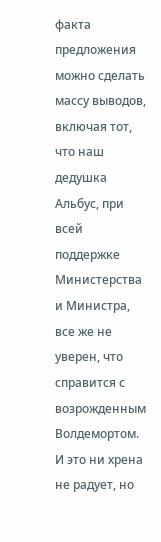факта предложения можно сделать массу выводов, включая тот, что наш дедушка Альбус, при всей поддержке Министерства и Министра, все же не уверен, что справится с возрожденным Волдемортом. И это ни хрена не радует, но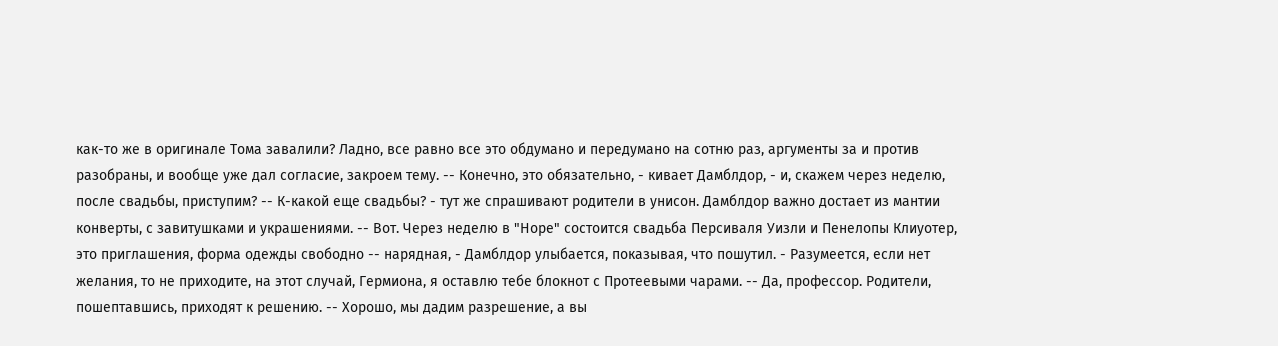как-то же в оригинале Тома завалили? Ладно, все равно все это обдумано и передумано на сотню раз, аргументы за и против разобраны, и вообще уже дал согласие, закроем тему. -- Конечно, это обязательно, - кивает Дамблдор, - и, скажем через неделю, после свадьбы, приступим? -- К-какой еще свадьбы? - тут же спрашивают родители в унисон. Дамблдор важно достает из мантии конверты, с завитушками и украшениями. -- Вот. Через неделю в "Норе" состоится свадьба Персиваля Уизли и Пенелопы Клиуотер, это приглашения, форма одежды свободно -- нарядная, - Дамблдор улыбается, показывая, что пошутил. - Разумеется, если нет желания, то не приходите, на этот случай, Гермиона, я оставлю тебе блокнот с Протеевыми чарами. -- Да, профессор. Родители, пошептавшись, приходят к решению. -- Хорошо, мы дадим разрешение, а вы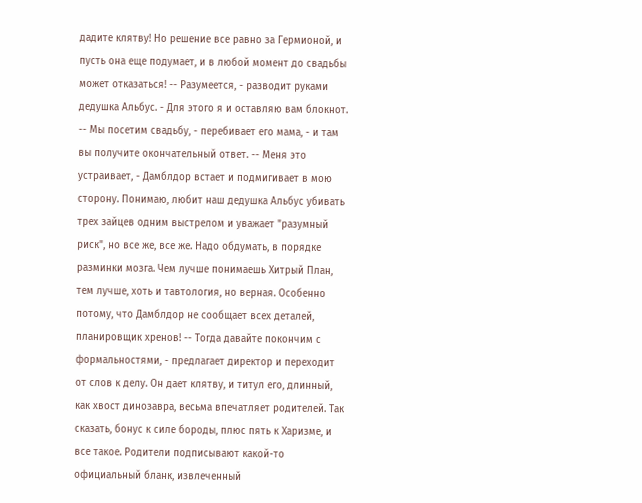дадите клятву! Но решение все равно за Гермионой, и пусть она еще подумает, и в любой момент до свадьбы может отказаться! -- Разумеется, - разводит руками дедушка Альбус. - Для этого я и оставляю вам блокнот. -- Мы посетим свадьбу, - перебивает его мама, - и там вы получите окончательный ответ. -- Меня это устраивает, - Дамблдор встает и подмигивает в мою сторону. Понимаю, любит наш дедушка Альбус убивать трех зайцев одним выстрелом и уважает "разумный риск", но все же, все же. Надо обдумать, в порядке разминки мозга. Чем лучше понимаешь Хитрый План, тем лучше, хоть и тавтология, но верная. Особенно потому, что Дамблдор не сообщает всех деталей, планировщик хренов! -- Тогда давайте покончим с формальностями, - предлагает директор и переходит от слов к делу. Он дает клятву, и титул его, длинный, как хвост динозавра, весьма впечатляет родителей. Так сказать, бонус к силе бороды, плюс пять к Харизме, и все такое. Родители подписывают какой-то официальный бланк, извлеченный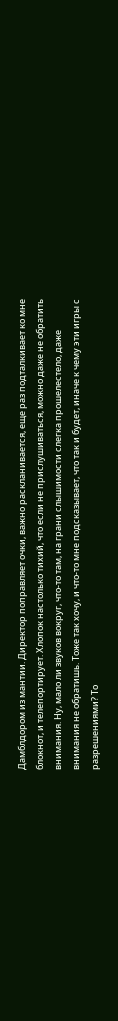Дамблдором из мантии. Директор поправляет очки, важно раскланивается, еще раз подталкивает ко мне блокнот, и телепортирует. Хлопок настолько тихий, что если не прислушиваться, можно даже не обратить внимания. Ну, мало ли звуков вокруг, что-то там, на грани слышимости слегка прошелестело, даже внимания не обратишь. Тоже так хочу, и что-то мне подсказывает, что так и будет, иначе к чему эти игры с разрешениями? То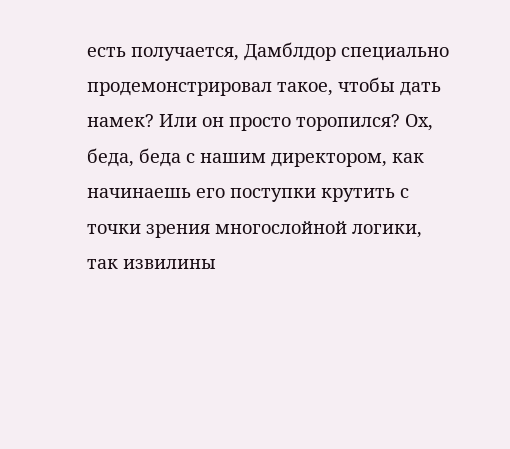есть получается, Дамблдор специально продемонстрировал такое, чтобы дать намек? Или он просто торопился? Ох, беда, беда с нашим директором, как начинаешь его поступки крутить с точки зрения многослойной логики, так извилины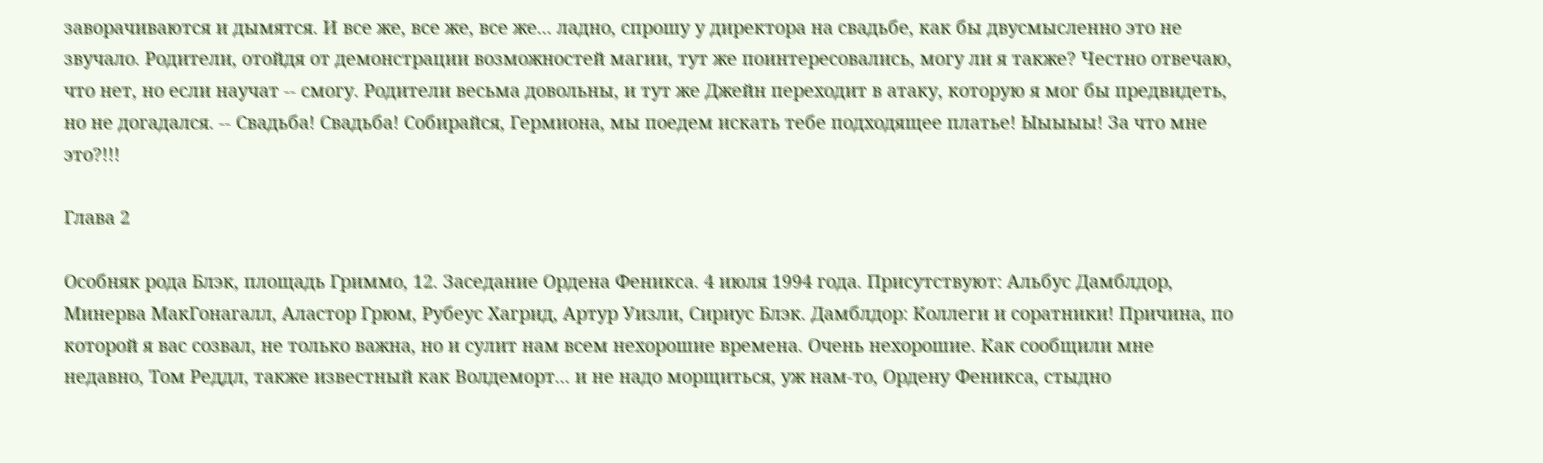заворачиваются и дымятся. И все же, все же, все же... ладно, спрошу у директора на свадьбе, как бы двусмысленно это не звучало. Родители, отойдя от демонстрации возможностей магии, тут же поинтересовались, могу ли я также? Честно отвечаю, что нет, но если научат -- смогу. Родители весьма довольны, и тут же Джейн переходит в атаку, которую я мог бы предвидеть, но не догадался. -- Свадьба! Свадьба! Собирайся, Гермиона, мы поедем искать тебе подходящее платье! Ыыыыы! За что мне это?!!!

Глава 2

Особняк рода Блэк, площадь Гриммо, 12. Заседание Ордена Феникса. 4 июля 1994 года. Присутствуют: Альбус Дамблдор, Минерва МакГонагалл, Аластор Грюм, Рубеус Хагрид, Артур Уизли, Сириус Блэк. Дамблдор: Коллеги и соратники! Причина, по которой я вас созвал, не только важна, но и сулит нам всем нехорошие времена. Очень нехорошие. Как сообщили мне недавно, Том Реддл, также известный как Волдеморт... и не надо морщиться, уж нам-то, Ордену Феникса, стыдно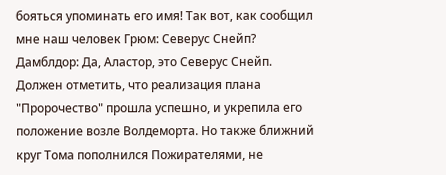бояться упоминать его имя! Так вот, как сообщил мне наш человек Грюм: Северус Снейп? Дамблдор: Да, Аластор, это Северус Снейп. Должен отметить, что реализация плана "Пророчество" прошла успешно, и укрепила его положение возле Волдеморта. Но также ближний круг Тома пополнился Пожирателями, не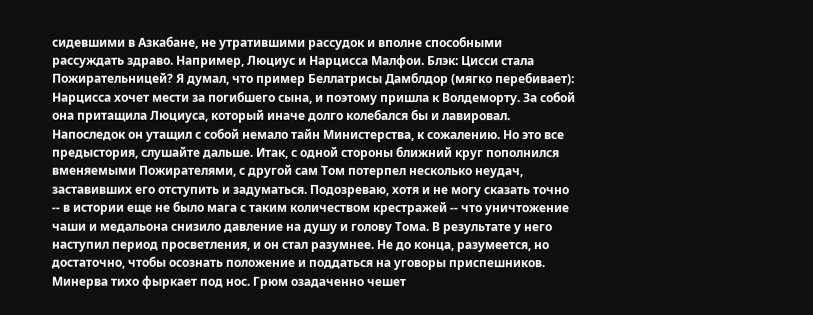сидевшими в Азкабане, не утратившими рассудок и вполне способными рассуждать здраво. Например, Люциус и Нарцисса Малфои. Блэк: Цисси стала Пожирательницей? Я думал, что пример Беллатрисы Дамблдор (мягко перебивает): Нарцисса хочет мести за погибшего сына, и поэтому пришла к Волдеморту. За собой она притащила Люциуса, который иначе долго колебался бы и лавировал. Напоследок он утащил с собой немало тайн Министерства, к сожалению. Но это все предыстория, слушайте дальше. Итак, с одной стороны ближний круг пополнился вменяемыми Пожирателями, с другой сам Том потерпел несколько неудач, заставивших его отступить и задуматься. Подозреваю, хотя и не могу сказать точно -- в истории еще не было мага с таким количеством крестражей -- что уничтожение чаши и медальона снизило давление на душу и голову Тома. В результате у него наступил период просветления, и он стал разумнее. Не до конца, разумеется, но достаточно, чтобы осознать положение и поддаться на уговоры приспешников. Минерва тихо фыркает под нос. Грюм озадаченно чешет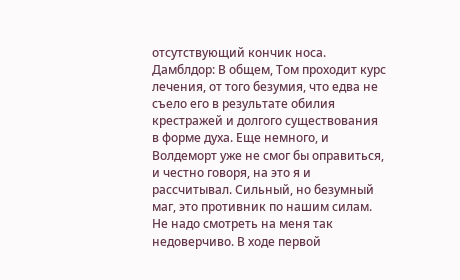отсутствующий кончик носа. Дамблдор: В общем, Том проходит курс лечения, от того безумия, что едва не съело его в результате обилия крестражей и долгого существования в форме духа. Еще немного, и Волдеморт уже не смог бы оправиться, и честно говоря, на это я и рассчитывал. Сильный, но безумный маг, это противник по нашим силам. Не надо смотреть на меня так недоверчиво. В ходе первой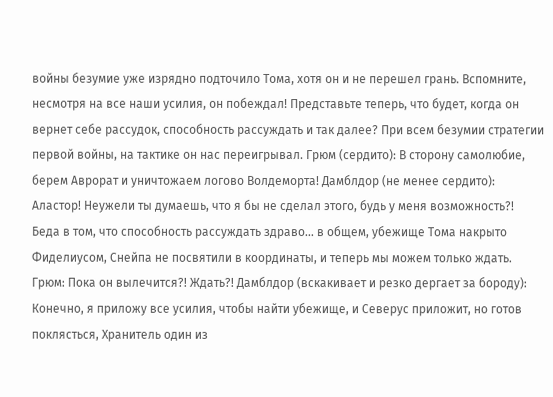войны безумие уже изрядно подточило Тома, хотя он и не перешел грань. Вспомните, несмотря на все наши усилия, он побеждал! Представьте теперь, что будет, когда он вернет себе рассудок, способность рассуждать и так далее? При всем безумии стратегии первой войны, на тактике он нас переигрывал. Грюм (сердито): В сторону самолюбие, берем Аврорат и уничтожаем логово Волдеморта! Дамблдор (не менее сердито): Аластор! Неужели ты думаешь, что я бы не сделал этого, будь у меня возможность?! Беда в том, что способность рассуждать здраво... в общем, убежище Тома накрыто Фиделиусом, Снейпа не посвятили в координаты, и теперь мы можем только ждать. Грюм: Пока он вылечится?! Ждать?! Дамблдор (вскакивает и резко дергает за бороду): Конечно, я приложу все усилия, чтобы найти убежище, и Северус приложит, но готов поклясться, Хранитель один из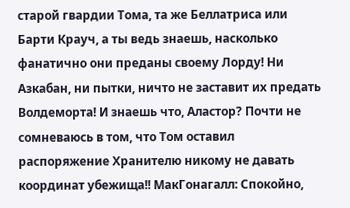старой гвардии Тома, та же Беллатриса или Барти Крауч, а ты ведь знаешь, насколько фанатично они преданы своему Лорду! Ни Азкабан, ни пытки, ничто не заставит их предать Волдеморта! И знаешь что, Аластор? Почти не сомневаюсь в том, что Том оставил распоряжение Хранителю никому не давать координат убежища!! МакГонагалл: Спокойно,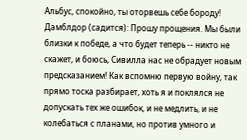Альбус, спокойно, ты оторвешь себе бороду! Дамблдор (садится): Прошу прощения. Мы были близки к победе, а что будет теперь -- никто не скажет, и боюсь, Сивилла нас не обрадует новым предсказанием! Как вспомню первую войну, так прямо тоска разбирает, хоть я и поклялся не допускать тех же ошибок, и не медлить, и не колебаться с планами, но против умного и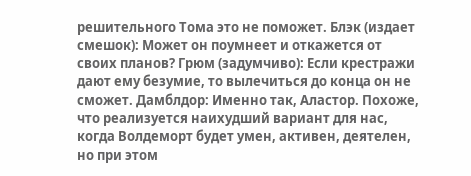решительного Тома это не поможет. Блэк (издает смешок): Может он поумнеет и откажется от своих планов? Грюм (задумчиво): Если крестражи дают ему безумие, то вылечиться до конца он не сможет. Дамблдор: Именно так, Аластор. Похоже, что реализуется наихудший вариант для нас, когда Волдеморт будет умен, активен, деятелен, но при этом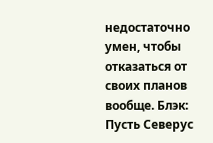недостаточно умен, чтобы отказаться от своих планов вообще. Блэк: Пусть Северус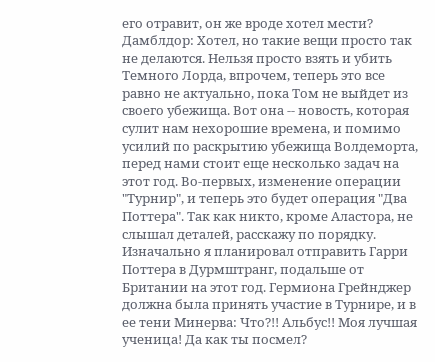его отравит, он же вроде хотел мести? Дамблдор: Хотел, но такие вещи просто так не делаются. Нельзя просто взять и убить Темного Лорда, впрочем, теперь это все равно не актуально, пока Том не выйдет из своего убежища. Вот она -- новость, которая сулит нам нехорошие времена, и помимо усилий по раскрытию убежища Волдеморта, перед нами стоит еще несколько задач на этот год. Во-первых, изменение операции "Турнир", и теперь это будет операция "Два Поттера". Так как никто, кроме Аластора, не слышал деталей, расскажу по порядку. Изначально я планировал отправить Гарри Поттера в Дурмштранг, подальше от Британии на этот год. Гермиона Грейнджер должна была принять участие в Турнире, и в ее тени Минерва: Что?!! Альбус!! Моя лучшая ученица! Да как ты посмел?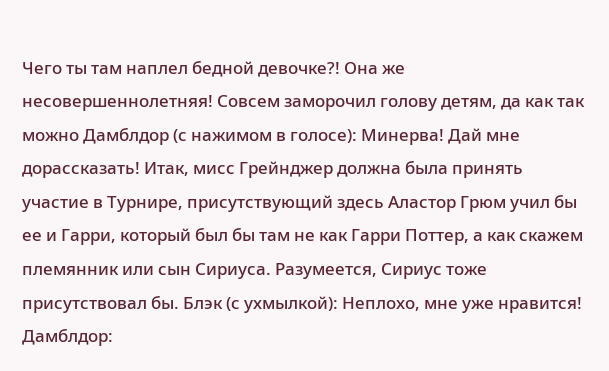Чего ты там наплел бедной девочке?! Она же несовершеннолетняя! Совсем заморочил голову детям, да как так можно Дамблдор (с нажимом в голосе): Минерва! Дай мне дорассказать! Итак, мисс Грейнджер должна была принять участие в Турнире, присутствующий здесь Аластор Грюм учил бы ее и Гарри, который был бы там не как Гарри Поттер, а как скажем племянник или сын Сириуса. Разумеется, Сириус тоже присутствовал бы. Блэк (с ухмылкой): Неплохо, мне уже нравится! Дамблдор: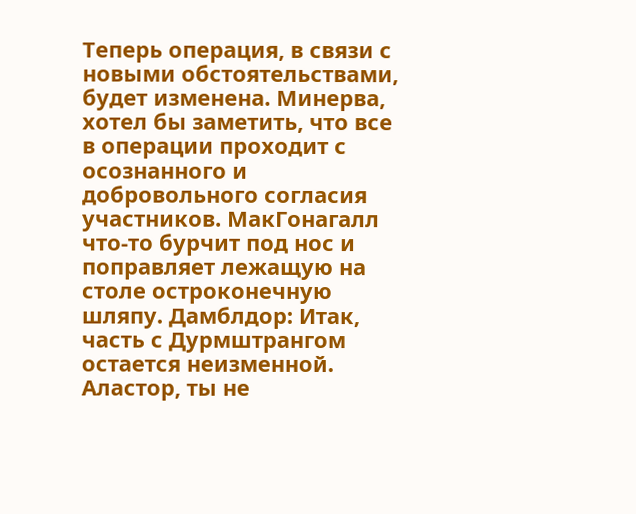Теперь операция, в связи с новыми обстоятельствами, будет изменена. Минерва, хотел бы заметить, что все в операции проходит с осознанного и добровольного согласия участников. МакГонагалл что-то бурчит под нос и поправляет лежащую на столе остроконечную шляпу. Дамблдор: Итак, часть с Дурмштрангом остается неизменной. Аластор, ты не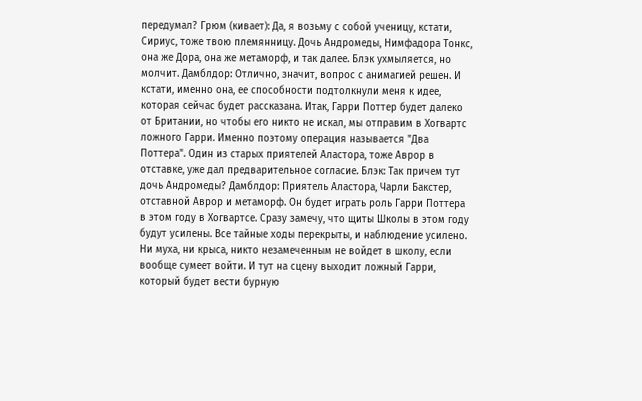передумал? Грюм (кивает): Да, я возьму с собой ученицу, кстати, Сириус, тоже твою племянницу. Дочь Андромеды, Нимфадора Тонкс, она же Дора, она же метаморф, и так далее. Блэк ухмыляется, но молчит. Дамблдор: Отлично, значит, вопрос с анимагией решен. И кстати, именно она, ее способности подтолкнули меня к идее, которая сейчас будет рассказана. Итак, Гарри Поттер будет далеко от Британии, но чтобы его никто не искал, мы отправим в Хогвартс ложного Гарри. Именно поэтому операция называется "Два Поттера". Один из старых приятелей Аластора, тоже Аврор в отставке, уже дал предварительное согласие. Блэк: Так причем тут дочь Андромеды? Дамблдор: Приятель Аластора, Чарли Бакстер, отставной Аврор и метаморф. Он будет играть роль Гарри Поттера в этом году в Хогвартсе. Сразу замечу, что щиты Школы в этом году будут усилены. Все тайные ходы перекрыты, и наблюдение усилено. Ни муха, ни крыса, никто незамеченным не войдет в школу, если вообще сумеет войти. И тут на сцену выходит ложный Гарри, который будет вести бурную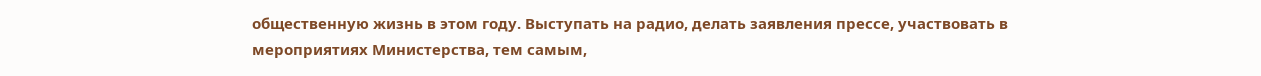общественную жизнь в этом году. Выступать на радио, делать заявления прессе, участвовать в мероприятиях Министерства, тем самым,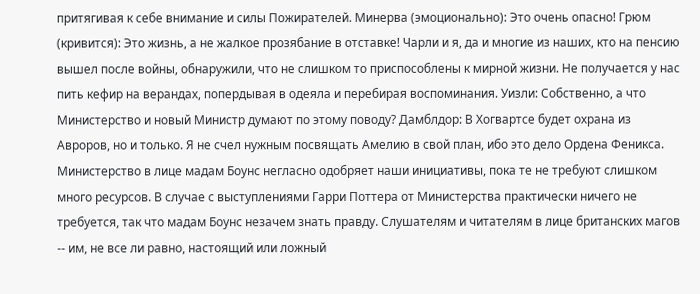притягивая к себе внимание и силы Пожирателей. Минерва (эмоционально): Это очень опасно! Грюм (кривится): Это жизнь, а не жалкое прозябание в отставке! Чарли и я, да и многие из наших, кто на пенсию вышел после войны, обнаружили, что не слишком то приспособлены к мирной жизни. Не получается у нас пить кефир на верандах, попердывая в одеяла и перебирая воспоминания. Уизли: Собственно, а что Министерство и новый Министр думают по этому поводу? Дамблдор: В Хогвартсе будет охрана из Авроров, но и только. Я не счел нужным посвящать Амелию в свой план, ибо это дело Ордена Феникса. Министерство в лице мадам Боунс негласно одобряет наши инициативы, пока те не требуют слишком много ресурсов. В случае с выступлениями Гарри Поттера от Министерства практически ничего не требуется, так что мадам Боунс незачем знать правду. Слушателям и читателям в лице британских магов -- им, не все ли равно, настоящий или ложный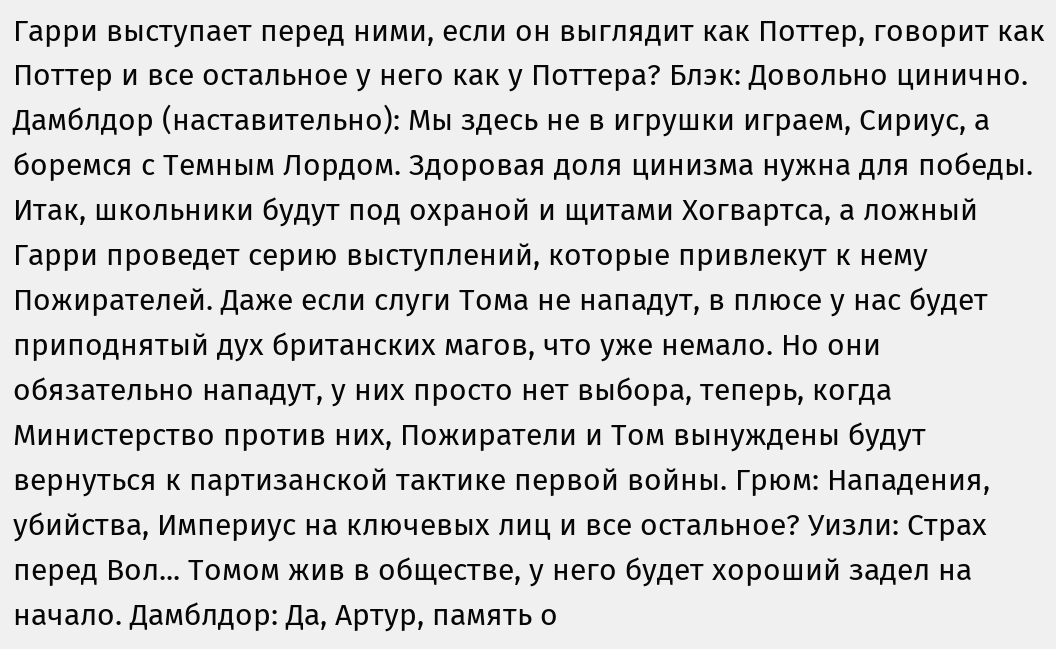Гарри выступает перед ними, если он выглядит как Поттер, говорит как Поттер и все остальное у него как у Поттера? Блэк: Довольно цинично. Дамблдор (наставительно): Мы здесь не в игрушки играем, Сириус, а боремся с Темным Лордом. Здоровая доля цинизма нужна для победы. Итак, школьники будут под охраной и щитами Хогвартса, а ложный Гарри проведет серию выступлений, которые привлекут к нему Пожирателей. Даже если слуги Тома не нападут, в плюсе у нас будет приподнятый дух британских магов, что уже немало. Но они обязательно нападут, у них просто нет выбора, теперь, когда Министерство против них, Пожиратели и Том вынуждены будут вернуться к партизанской тактике первой войны. Грюм: Нападения, убийства, Империус на ключевых лиц и все остальное? Уизли: Страх перед Вол... Томом жив в обществе, у него будет хороший задел на начало. Дамблдор: Да, Артур, память о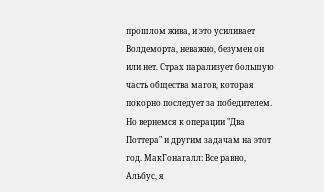прошлом жива, и это усиливает Волдеморта, неважно, безумен он или нет. Страх парализует большую часть общества магов, которая покорно последует за победителем. Но вернемся к операции "Два Поттера" и другим задачам на этот год. МакГонагалл: Все равно, Альбус, я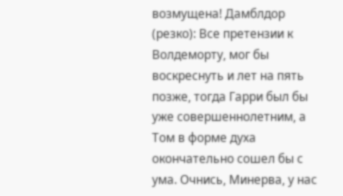возмущена! Дамблдор (резко): Все претензии к Волдеморту, мог бы воскреснуть и лет на пять позже, тогда Гарри был бы уже совершеннолетним, а Том в форме духа окончательно сошел бы с ума. Очнись, Минерва, у нас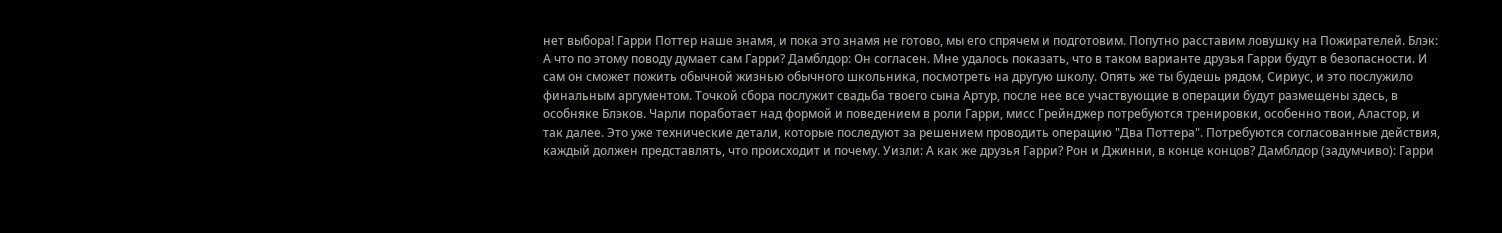нет выбора! Гарри Поттер наше знамя, и пока это знамя не готово, мы его спрячем и подготовим. Попутно расставим ловушку на Пожирателей. Блэк: А что по этому поводу думает сам Гарри? Дамблдор: Он согласен. Мне удалось показать, что в таком варианте друзья Гарри будут в безопасности. И сам он сможет пожить обычной жизнью обычного школьника, посмотреть на другую школу. Опять же ты будешь рядом, Сириус, и это послужило финальным аргументом. Точкой сбора послужит свадьба твоего сына Артур, после нее все участвующие в операции будут размещены здесь, в особняке Блэков. Чарли поработает над формой и поведением в роли Гарри, мисс Грейнджер потребуются тренировки, особенно твои, Аластор, и так далее. Это уже технические детали, которые последуют за решением проводить операцию "Два Поттера". Потребуются согласованные действия, каждый должен представлять, что происходит и почему. Уизли: А как же друзья Гарри? Рон и Джинни, в конце концов? Дамблдор (задумчиво): Гарри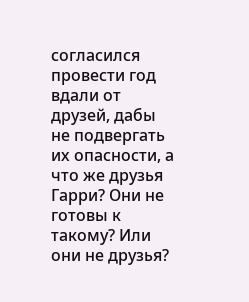согласился провести год вдали от друзей, дабы не подвергать их опасности, а что же друзья Гарри? Они не готовы к такому? Или они не друзья?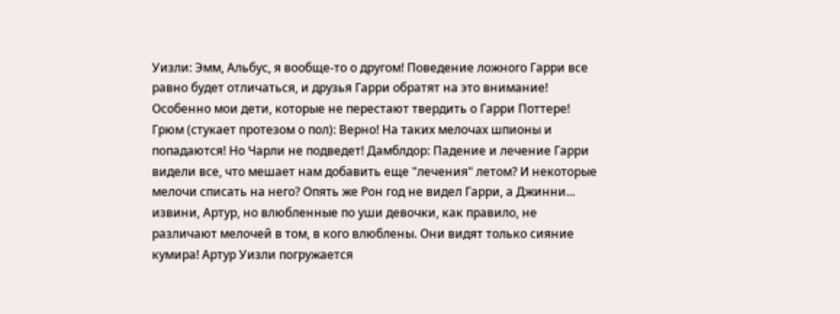Уизли: Эмм, Альбус, я вообще-то о другом! Поведение ложного Гарри все равно будет отличаться, и друзья Гарри обратят на это внимание! Особенно мои дети, которые не перестают твердить о Гарри Поттере! Грюм (стукает протезом о пол): Верно! На таких мелочах шпионы и попадаются! Но Чарли не подведет! Дамблдор: Падение и лечение Гарри видели все, что мешает нам добавить еще "лечения" летом? И некоторые мелочи списать на него? Опять же Рон год не видел Гарри, а Джинни... извини, Артур, но влюбленные по уши девочки, как правило, не различают мелочей в том, в кого влюблены. Они видят только сияние кумира! Артур Уизли погружается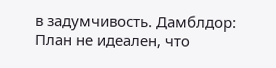в задумчивость. Дамблдор: План не идеален, что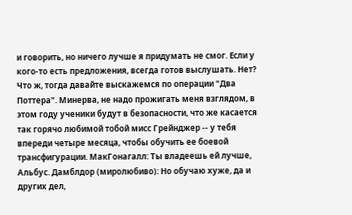и говорить, но ничего лучше я придумать не смог. Если у кого-то есть предложения, всегда готов выслушать. Нет? Что ж, тогда давайте выскажемся по операции "Два Поттера". Минерва, не надо прожигать меня взглядом, в этом году ученики будут в безопасности, что же касается так горячо любимой тобой мисс Грейнджер -- у тебя впереди четыре месяца, чтобы обучить ее боевой трансфигурации. МакГонагалл: Ты владеешь ей лучше, Альбус. Дамблдор (миролюбиво): Но обучаю хуже, да и других дел,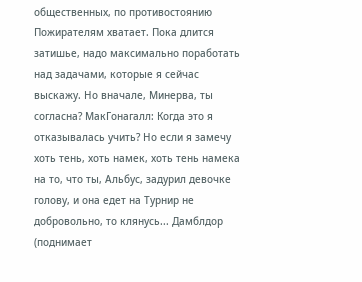общественных, по противостоянию Пожирателям хватает. Пока длится затишье, надо максимально поработать над задачами, которые я сейчас выскажу. Но вначале, Минерва, ты согласна? МакГонагалл: Когда это я отказывалась учить? Но если я замечу хоть тень, хоть намек, хоть тень намека на то, что ты, Альбус, задурил девочке голову, и она едет на Турнир не добровольно, то клянусь... Дамблдор (поднимает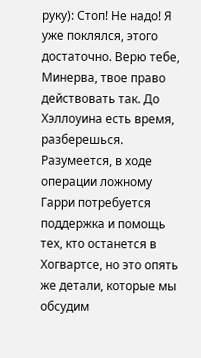руку): Стоп! Не надо! Я уже поклялся, этого достаточно. Верю тебе, Минерва, твое право действовать так. До Хэллоуина есть время, разберешься. Разумеется, в ходе операции ложному Гарри потребуется поддержка и помощь тех, кто останется в Хогвартсе, но это опять же детали, которые мы обсудим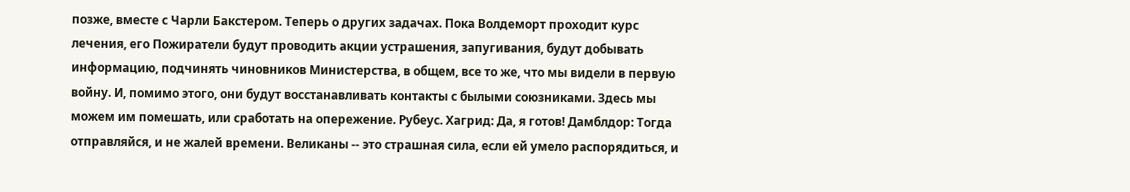позже, вместе с Чарли Бакстером. Теперь о других задачах. Пока Волдеморт проходит курс лечения, его Пожиратели будут проводить акции устрашения, запугивания, будут добывать информацию, подчинять чиновников Министерства, в общем, все то же, что мы видели в первую войну. И, помимо этого, они будут восстанавливать контакты с былыми союзниками. Здесь мы можем им помешать, или сработать на опережение. Рубеус. Хагрид: Да, я готов! Дамблдор: Тогда отправляйся, и не жалей времени. Великаны -- это страшная сила, если ей умело распорядиться, и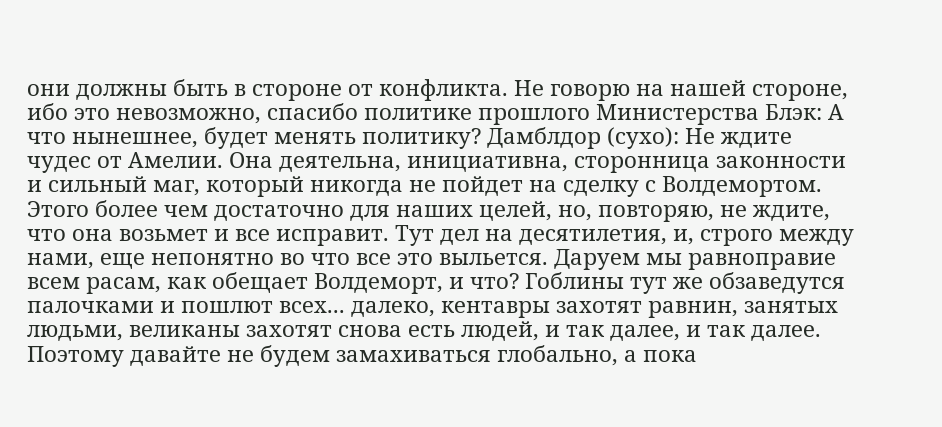они должны быть в стороне от конфликта. Не говорю на нашей стороне, ибо это невозможно, спасибо политике прошлого Министерства Блэк: А что нынешнее, будет менять политику? Дамблдор (сухо): Не ждите чудес от Амелии. Она деятельна, инициативна, сторонница законности и сильный маг, который никогда не пойдет на сделку с Волдемортом. Этого более чем достаточно для наших целей, но, повторяю, не ждите, что она возьмет и все исправит. Тут дел на десятилетия, и, строго между нами, еще непонятно во что все это выльется. Даруем мы равноправие всем расам, как обещает Волдеморт, и что? Гоблины тут же обзаведутся палочками и пошлют всех... далеко, кентавры захотят равнин, занятых людьми, великаны захотят снова есть людей, и так далее, и так далее. Поэтому давайте не будем замахиваться глобально, а пока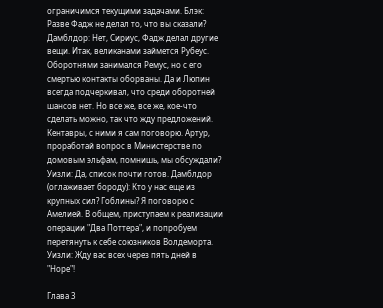ограничимся текущими задачами. Блэк: Разве Фадж не делал то, что вы сказали? Дамблдор: Нет, Сириус, Фадж делал другие вещи. Итак, великанами займется Рубеус. Оборотнями занимался Ремус, но с его смертью контакты оборваны. Да и Люпин всегда подчеркивал, что среди оборотней шансов нет. Но все же, все же, кое-что сделать можно, так что жду предложений. Кентавры, с ними я сам поговорю. Артур, проработай вопрос в Министерстве по домовым эльфам, помнишь, мы обсуждали? Уизли: Да, список почти готов. Дамблдор (оглаживает бороду): Кто у нас еще из крупных сил? Гоблины? Я поговорю с Амелией. В общем, приступаем к реализации операции "Два Поттера", и попробуем перетянуть к себе союзников Волдеморта. Уизли: Жду вас всех через пять дней в "Норе"!

Глава 3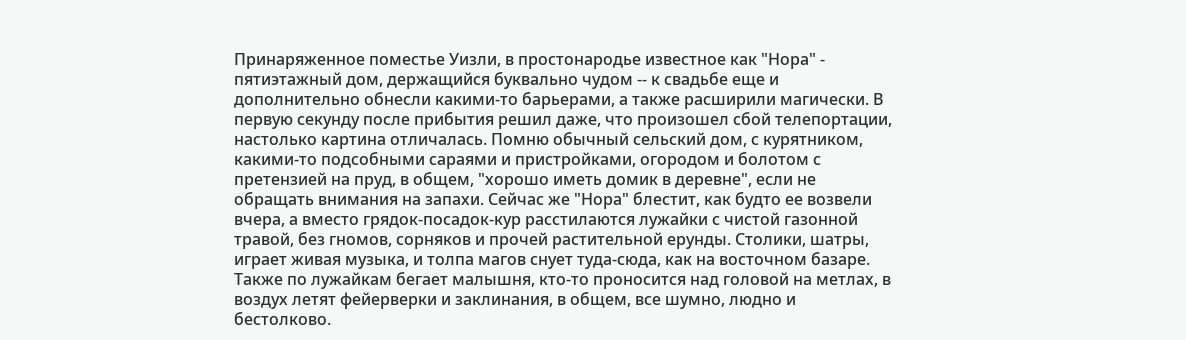Принаряженное поместье Уизли, в простонародье известное как "Нора" - пятиэтажный дом, держащийся буквально чудом -- к свадьбе еще и дополнительно обнесли какими-то барьерами, а также расширили магически. В первую секунду после прибытия решил даже, что произошел сбой телепортации, настолько картина отличалась. Помню обычный сельский дом, с курятником, какими-то подсобными сараями и пристройками, огородом и болотом с претензией на пруд, в общем, "хорошо иметь домик в деревне", если не обращать внимания на запахи. Сейчас же "Нора" блестит, как будто ее возвели вчера, а вместо грядок-посадок-кур расстилаются лужайки с чистой газонной травой, без гномов, сорняков и прочей растительной ерунды. Столики, шатры, играет живая музыка, и толпа магов снует туда-сюда, как на восточном базаре. Также по лужайкам бегает малышня, кто-то проносится над головой на метлах, в воздух летят фейерверки и заклинания, в общем, все шумно, людно и бестолково.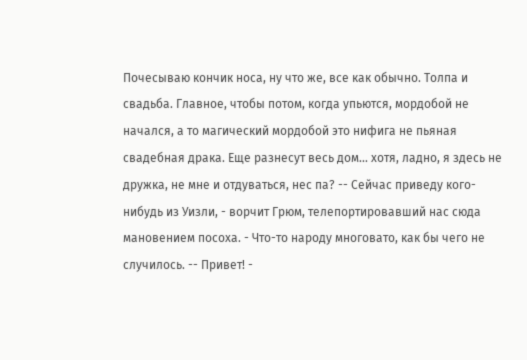Почесываю кончик носа, ну что же, все как обычно. Толпа и свадьба. Главное, чтобы потом, когда упьются, мордобой не начался, а то магический мордобой это нифига не пьяная свадебная драка. Еще разнесут весь дом... хотя, ладно, я здесь не дружка, не мне и отдуваться, нес па? -- Сейчас приведу кого-нибудь из Уизли, - ворчит Грюм, телепортировавший нас сюда мановением посоха. - Что-то народу многовато, как бы чего не случилось. -- Привет! -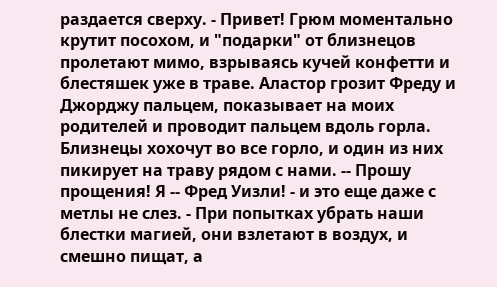раздается сверху. - Привет! Грюм моментально крутит посохом, и "подарки" от близнецов пролетают мимо, взрываясь кучей конфетти и блестяшек уже в траве. Аластор грозит Фреду и Джорджу пальцем, показывает на моих родителей и проводит пальцем вдоль горла. Близнецы хохочут во все горло, и один из них пикирует на траву рядом с нами. -- Прошу прощения! Я -- Фред Уизли! - и это еще даже с метлы не слез. - При попытках убрать наши блестки магией, они взлетают в воздух, и смешно пищат, а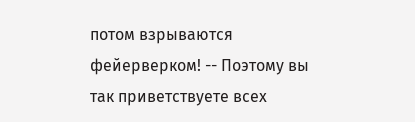потом взрываются фейерверком! -- Поэтому вы так приветствуете всех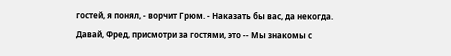гостей, я понял, - ворчит Грюм. - Наказать бы вас, да некогда. Давай, Фред, присмотри за гостями, это -- Мы знакомы с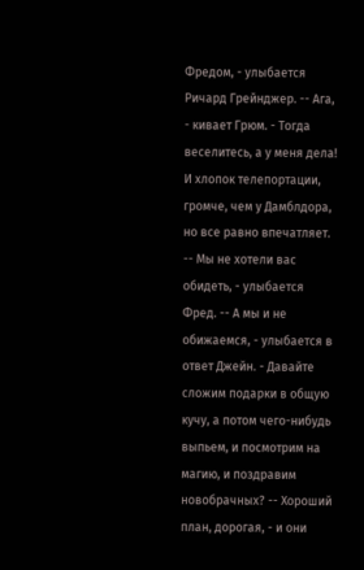Фредом, - улыбается Ричард Грейнджер. -- Ага, - кивает Грюм. - Тогда веселитесь, а у меня дела! И хлопок телепортации, громче, чем у Дамблдора, но все равно впечатляет. -- Мы не хотели вас обидеть, - улыбается Фред. -- А мы и не обижаемся, - улыбается в ответ Джейн. - Давайте сложим подарки в общую кучу, а потом чего-нибудь выпьем, и посмотрим на магию, и поздравим новобрачных? -- Хороший план, дорогая, - и они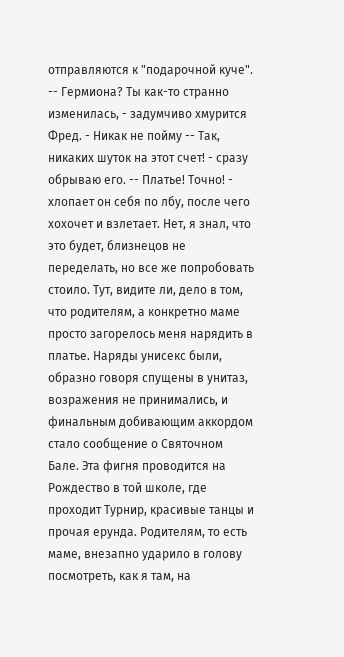отправляются к "подарочной куче". -- Гермиона? Ты как-то странно изменилась, - задумчиво хмурится Фред. - Никак не пойму -- Так, никаких шуток на этот счет! - сразу обрываю его. -- Платье! Точно! - хлопает он себя по лбу, после чего хохочет и взлетает. Нет, я знал, что это будет, близнецов не переделать, но все же попробовать стоило. Тут, видите ли, дело в том, что родителям, а конкретно маме просто загорелось меня нарядить в платье. Наряды унисекс были, образно говоря спущены в унитаз, возражения не принимались, и финальным добивающим аккордом стало сообщение о Святочном Бале. Эта фигня проводится на Рождество в той школе, где проходит Турнир, красивые танцы и прочая ерунда. Родителям, то есть маме, внезапно ударило в голову посмотреть, как я там, на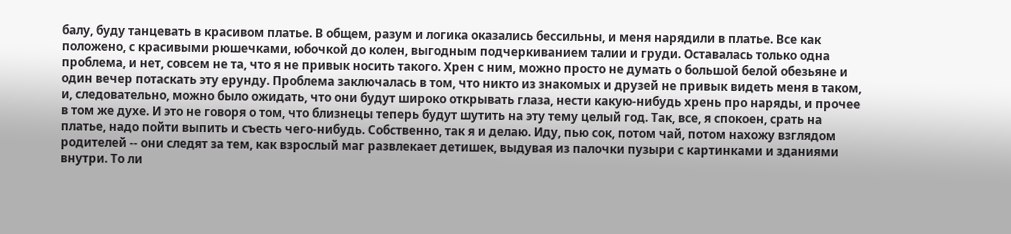балу, буду танцевать в красивом платье. В общем, разум и логика оказались бессильны, и меня нарядили в платье. Все как положено, с красивыми рюшечками, юбочкой до колен, выгодным подчеркиванием талии и груди. Оставалась только одна проблема, и нет, совсем не та, что я не привык носить такого. Хрен с ним, можно просто не думать о большой белой обезьяне и один вечер потаскать эту ерунду. Проблема заключалась в том, что никто из знакомых и друзей не привык видеть меня в таком, и, следовательно, можно было ожидать, что они будут широко открывать глаза, нести какую-нибудь хрень про наряды, и прочее в том же духе. И это не говоря о том, что близнецы теперь будут шутить на эту тему целый год. Так, все, я спокоен, срать на платье, надо пойти выпить и съесть чего-нибудь. Собственно, так я и делаю. Иду, пью сок, потом чай, потом нахожу взглядом родителей -- они следят за тем, как взрослый маг развлекает детишек, выдувая из палочки пузыри с картинками и зданиями внутри. То ли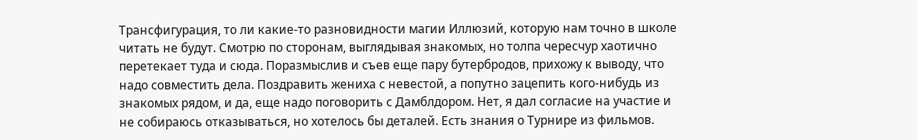Трансфигурация, то ли какие-то разновидности магии Иллюзий, которую нам точно в школе читать не будут. Смотрю по сторонам, выглядывая знакомых, но толпа чересчур хаотично перетекает туда и сюда. Поразмыслив и съев еще пару бутербродов, прихожу к выводу, что надо совместить дела. Поздравить жениха с невестой, а попутно зацепить кого-нибудь из знакомых рядом, и да, еще надо поговорить с Дамблдором. Нет, я дал согласие на участие и не собираюсь отказываться, но хотелось бы деталей. Есть знания о Турнире из фильмов.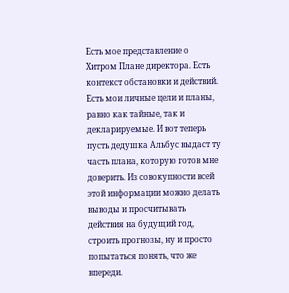Есть мое представление о Хитром Плане директора. Есть контекст обстановки и действий. Есть мои личные цели и планы, равно как тайные, так и декларируемые. И вот теперь пусть дедушка Альбус выдаст ту часть плана, которую готов мне доверить. Из совокупности всей этой информации можно делать выводы и просчитывать действия на будущий год, строить прогнозы, ну и просто попытаться понять, что же впереди.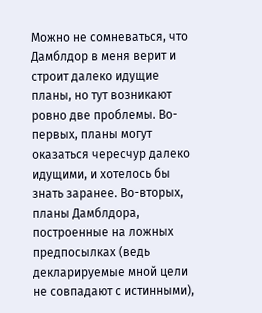Можно не сомневаться, что Дамблдор в меня верит и строит далеко идущие планы, но тут возникают ровно две проблемы. Во-первых, планы могут оказаться чересчур далеко идущими, и хотелось бы знать заранее. Во-вторых, планы Дамблдора, построенные на ложных предпосылках (ведь декларируемые мной цели не совпадают с истинными),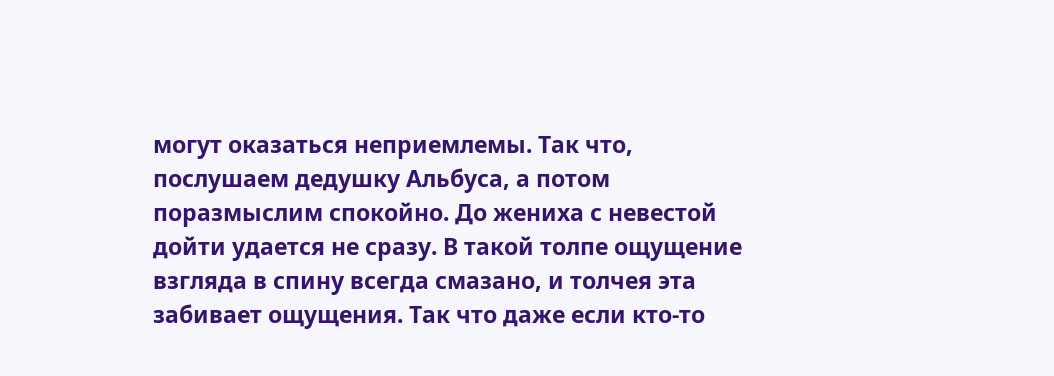могут оказаться неприемлемы. Так что, послушаем дедушку Альбуса, а потом поразмыслим спокойно. До жениха с невестой дойти удается не сразу. В такой толпе ощущение взгляда в спину всегда смазано, и толчея эта забивает ощущения. Так что даже если кто-то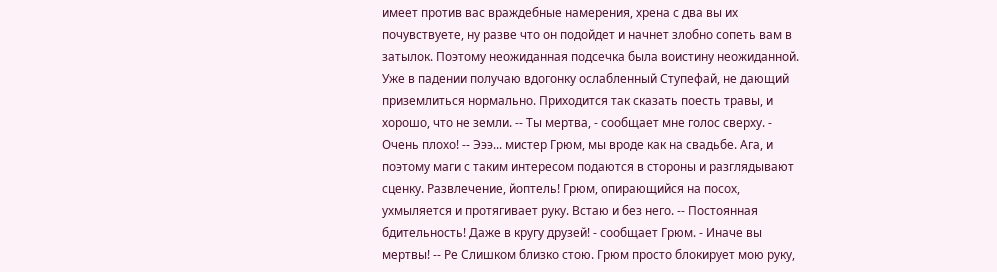имеет против вас враждебные намерения, хрена с два вы их почувствуете, ну разве что он подойдет и начнет злобно сопеть вам в затылок. Поэтому неожиданная подсечка была воистину неожиданной. Уже в падении получаю вдогонку ослабленный Ступефай, не дающий приземлиться нормально. Приходится так сказать поесть травы, и хорошо, что не земли. -- Ты мертва, - сообщает мне голос сверху. - Очень плохо! -- Эээ... мистер Грюм, мы вроде как на свадьбе. Ага, и поэтому маги с таким интересом подаются в стороны и разглядывают сценку. Развлечение, йоптель! Грюм, опирающийся на посох, ухмыляется и протягивает руку. Встаю и без него. -- Постоянная бдительность! Даже в кругу друзей! - сообщает Грюм. - Иначе вы мертвы! -- Ре Слишком близко стою. Грюм просто блокирует мою руку,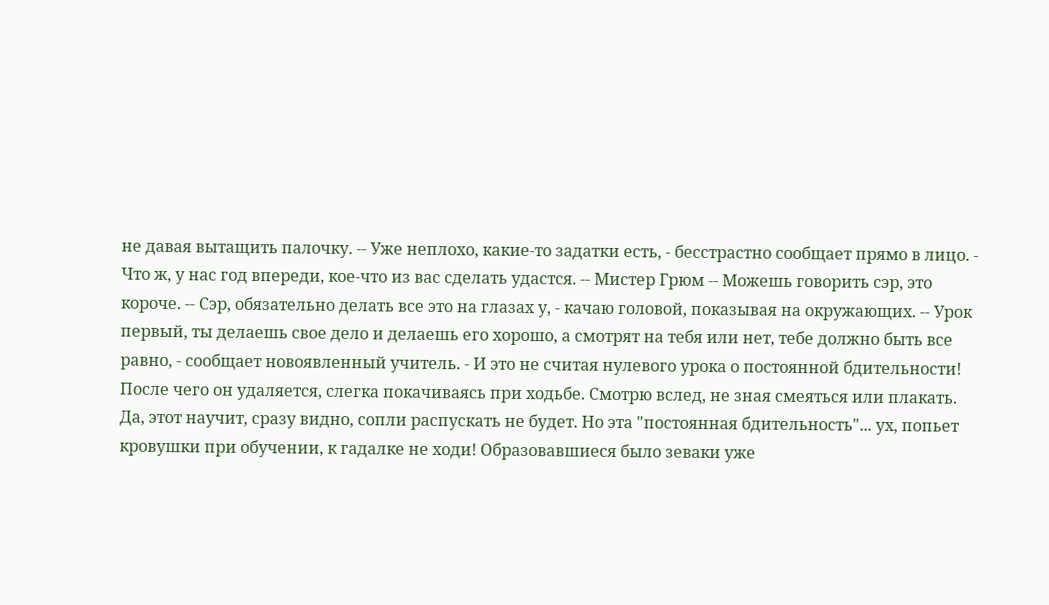не давая вытащить палочку. -- Уже неплохо, какие-то задатки есть, - бесстрастно сообщает прямо в лицо. - Что ж, у нас год впереди, кое-что из вас сделать удастся. -- Мистер Грюм -- Можешь говорить сэр, это короче. -- Сэр, обязательно делать все это на глазах у, - качаю головой, показывая на окружающих. -- Урок первый, ты делаешь свое дело и делаешь его хорошо, а смотрят на тебя или нет, тебе должно быть все равно, - сообщает новоявленный учитель. - И это не считая нулевого урока о постоянной бдительности! После чего он удаляется, слегка покачиваясь при ходьбе. Смотрю вслед, не зная смеяться или плакать. Да, этот научит, сразу видно, сопли распускать не будет. Но эта "постоянная бдительность"... ух, попьет кровушки при обучении, к гадалке не ходи! Образовавшиеся было зеваки уже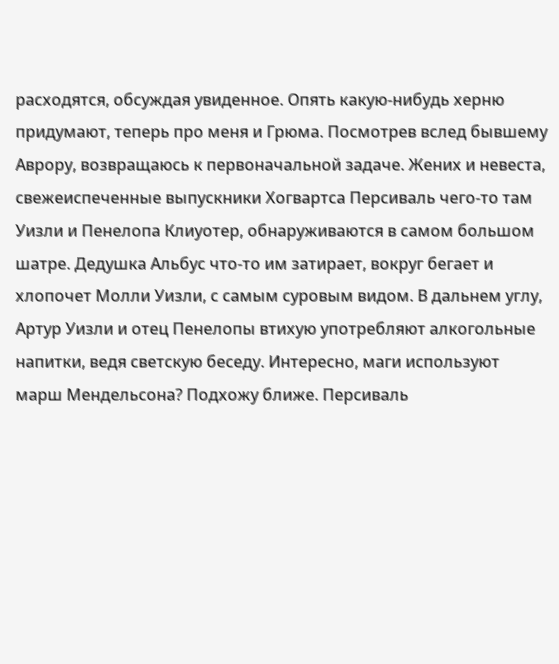расходятся, обсуждая увиденное. Опять какую-нибудь херню придумают, теперь про меня и Грюма. Посмотрев вслед бывшему Аврору, возвращаюсь к первоначальной задаче. Жених и невеста, свежеиспеченные выпускники Хогвартса Персиваль чего-то там Уизли и Пенелопа Клиуотер, обнаруживаются в самом большом шатре. Дедушка Альбус что-то им затирает, вокруг бегает и хлопочет Молли Уизли, с самым суровым видом. В дальнем углу, Артур Уизли и отец Пенелопы втихую употребляют алкогольные напитки, ведя светскую беседу. Интересно, маги используют марш Мендельсона? Подхожу ближе. Персиваль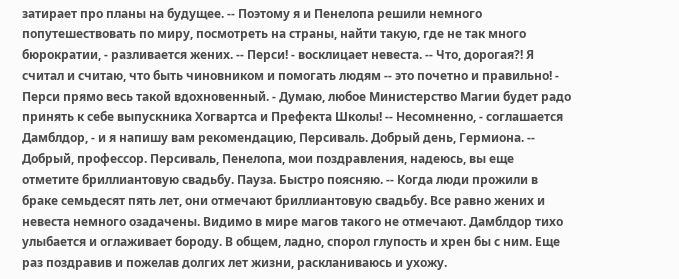затирает про планы на будущее. -- Поэтому я и Пенелопа решили немного попутешествовать по миру, посмотреть на страны, найти такую, где не так много бюрократии, - разливается жених. -- Перси! - восклицает невеста. -- Что, дорогая?! Я считал и считаю, что быть чиновником и помогать людям -- это почетно и правильно! - Перси прямо весь такой вдохновенный. - Думаю, любое Министерство Магии будет радо принять к себе выпускника Хогвартса и Префекта Школы! -- Несомненно, - соглашается Дамблдор, - и я напишу вам рекомендацию, Персиваль. Добрый день, Гермиона. -- Добрый, профессор. Персиваль, Пенелопа, мои поздравления, надеюсь, вы еще отметите бриллиантовую свадьбу. Пауза. Быстро поясняю. -- Когда люди прожили в браке семьдесят пять лет, они отмечают бриллиантовую свадьбу. Все равно жених и невеста немного озадачены. Видимо в мире магов такого не отмечают. Дамблдор тихо улыбается и оглаживает бороду. В общем, ладно, спорол глупость и хрен бы с ним. Еще раз поздравив и пожелав долгих лет жизни, раскланиваюсь и ухожу.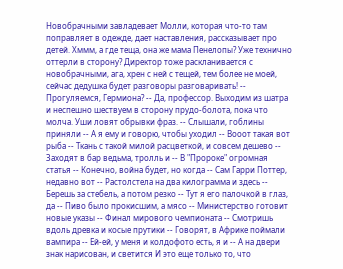Новобрачными завладевает Молли, которая что-то там поправляет в одежде, дает наставления, рассказывает про детей. Хммм, а где теща, она же мама Пенелопы? Уже технично оттерли в сторону? Директор тоже раскланивается с новобрачными, ага, хрен с ней с тещей, тем более не моей, сейчас дедушка будет разговоры разговаривать! -- Прогуляемся, Гермиона? -- Да, профессор. Выходим из шатра и неспешно шествуем в сторону прудо-болота, пока что молча. Уши ловят обрывки фраз. -- Слышали, гоблины приняли -- А я ему и говорю, чтобы уходил -- Вооот такая вот рыба -- Ткань с такой милой расцветкой, и совсем дешево -- Заходят в бар ведьма, тролль и -- В "Пророке" огромная статья -- Конечно, война будет, но когда -- Сам Гарри Поттер, недавно вот -- Растолстела на два килограмма и здесь -- Берешь за стебель, а потом резко -- Тут я его палочкой в глаз, да -- Пиво было прокисшим, а мясо -- Министерство готовит новые указы -- Финал мирового чемпионата -- Смотришь вдоль древка и косые прутики -- Говорят, в Африке поймали вампира -- Ей-ей, у меня и колдофото есть, я и -- А на двери знак нарисован, и светится И это еще только то, что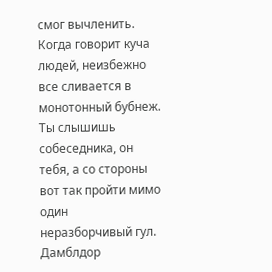смог вычленить. Когда говорит куча людей, неизбежно все сливается в монотонный бубнеж. Ты слышишь собеседника, он тебя, а со стороны вот так пройти мимо один неразборчивый гул. Дамблдор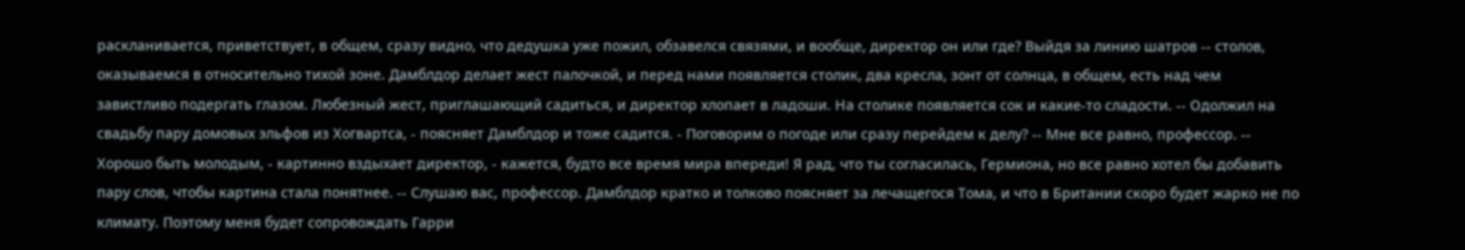раскланивается, приветствует, в общем, сразу видно, что дедушка уже пожил, обзавелся связями, и вообще, директор он или где? Выйдя за линию шатров -- столов, оказываемся в относительно тихой зоне. Дамблдор делает жест палочкой, и перед нами появляется столик, два кресла, зонт от солнца, в общем, есть над чем завистливо подергать глазом. Любезный жест, приглашающий садиться, и директор хлопает в ладоши. На столике появляется сок и какие-то сладости. -- Одолжил на свадьбу пару домовых эльфов из Хогвартса, - поясняет Дамблдор и тоже садится. - Поговорим о погоде или сразу перейдем к делу? -- Мне все равно, профессор. -- Хорошо быть молодым, - картинно вздыхает директор, - кажется, будто все время мира впереди! Я рад, что ты согласилась, Гермиона, но все равно хотел бы добавить пару слов, чтобы картина стала понятнее. -- Слушаю вас, профессор. Дамблдор кратко и толково поясняет за лечащегося Тома, и что в Британии скоро будет жарко не по климату. Поэтому меня будет сопровождать Гарри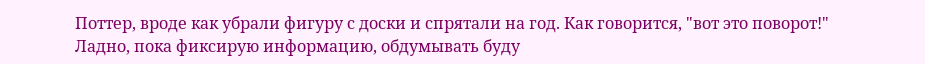Поттер, вроде как убрали фигуру с доски и спрятали на год. Как говорится, "вот это поворот!" Ладно, пока фиксирую информацию, обдумывать буду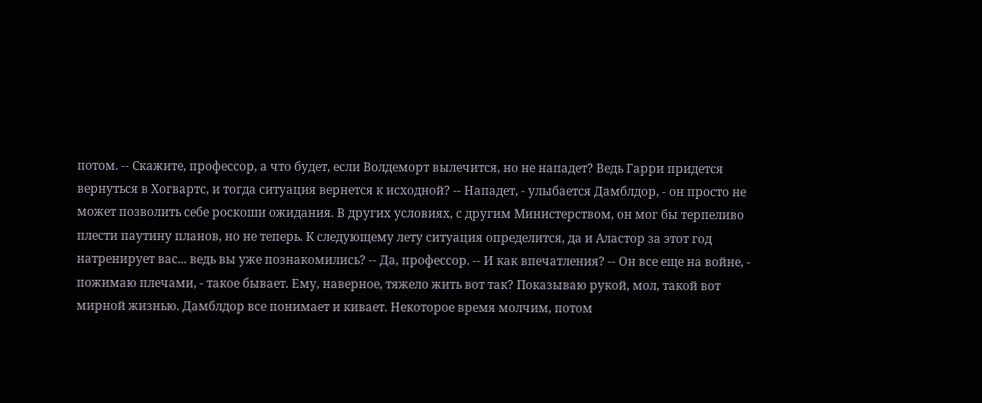потом. -- Скажите, профессор, а что будет, если Волдеморт вылечится, но не нападет? Ведь Гарри придется вернуться в Хогвартс, и тогда ситуация вернется к исходной? -- Нападет, - улыбается Дамблдор, - он просто не может позволить себе роскоши ожидания. В других условиях, с другим Министерством, он мог бы терпеливо плести паутину планов, но не теперь. К следующему лету ситуация определится, да и Аластор за этот год натренирует вас... ведь вы уже познакомились? -- Да, профессор. -- И как впечатления? -- Он все еще на войне, - пожимаю плечами, - такое бывает. Ему, наверное, тяжело жить вот так? Показываю рукой, мол, такой вот мирной жизнью. Дамблдор все понимает и кивает. Некоторое время молчим, потом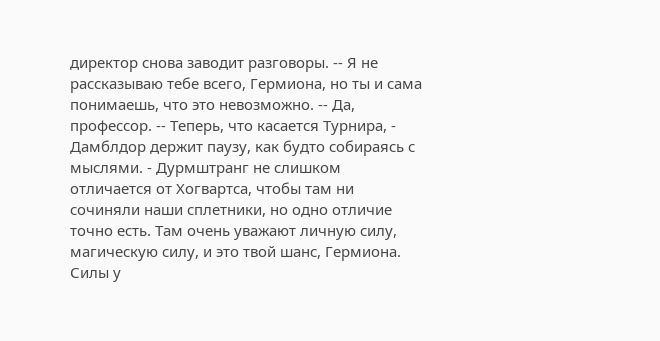директор снова заводит разговоры. -- Я не рассказываю тебе всего, Гермиона, но ты и сама понимаешь, что это невозможно. -- Да, профессор. -- Теперь, что касается Турнира, - Дамблдор держит паузу, как будто собираясь с мыслями. - Дурмштранг не слишком отличается от Хогвартса, чтобы там ни сочиняли наши сплетники, но одно отличие точно есть. Там очень уважают личную силу, магическую силу, и это твой шанс, Гермиона. Силы у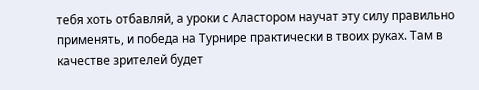тебя хоть отбавляй, а уроки с Аластором научат эту силу правильно применять, и победа на Турнире практически в твоих руках. Там в качестве зрителей будет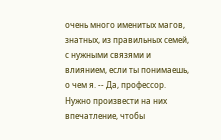очень много именитых магов, знатных, из правильных семей, с нужными связями и влиянием, если ты понимаешь, о чем я. -- Да, профессор. Нужно произвести на них впечатление, чтобы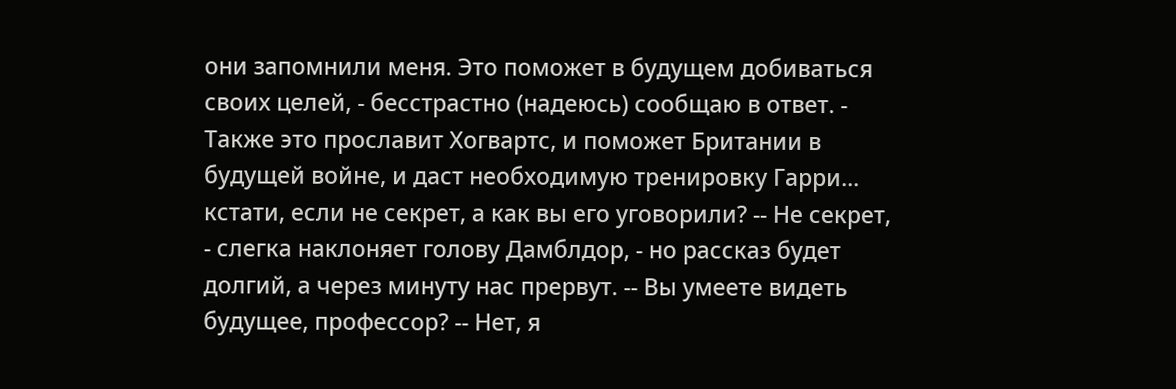они запомнили меня. Это поможет в будущем добиваться своих целей, - бесстрастно (надеюсь) сообщаю в ответ. - Также это прославит Хогвартс, и поможет Британии в будущей войне, и даст необходимую тренировку Гарри... кстати, если не секрет, а как вы его уговорили? -- Не секрет, - слегка наклоняет голову Дамблдор, - но рассказ будет долгий, а через минуту нас прервут. -- Вы умеете видеть будущее, профессор? -- Нет, я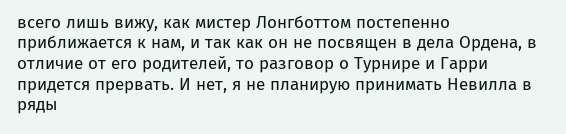всего лишь вижу, как мистер Лонгботтом постепенно приближается к нам, и так как он не посвящен в дела Ордена, в отличие от его родителей, то разговор о Турнире и Гарри придется прервать. И нет, я не планирую принимать Невилла в ряды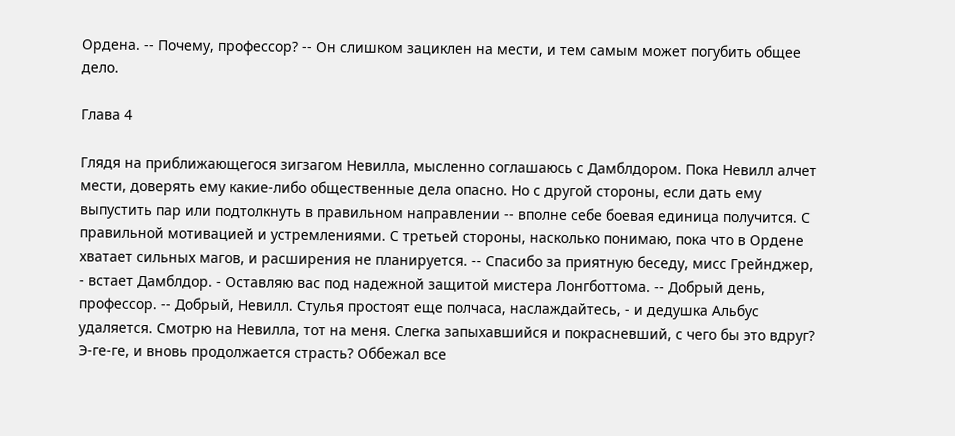Ордена. -- Почему, профессор? -- Он слишком зациклен на мести, и тем самым может погубить общее дело.

Глава 4

Глядя на приближающегося зигзагом Невилла, мысленно соглашаюсь с Дамблдором. Пока Невилл алчет мести, доверять ему какие-либо общественные дела опасно. Но с другой стороны, если дать ему выпустить пар или подтолкнуть в правильном направлении -- вполне себе боевая единица получится. С правильной мотивацией и устремлениями. С третьей стороны, насколько понимаю, пока что в Ордене хватает сильных магов, и расширения не планируется. -- Спасибо за приятную беседу, мисс Грейнджер, - встает Дамблдор. - Оставляю вас под надежной защитой мистера Лонгботтома. -- Добрый день, профессор. -- Добрый, Невилл. Стулья простоят еще полчаса, наслаждайтесь, - и дедушка Альбус удаляется. Смотрю на Невилла, тот на меня. Слегка запыхавшийся и покрасневший, с чего бы это вдруг? Э-ге-ге, и вновь продолжается страсть? Оббежал все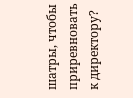шатры, чтобы приревновать к директору?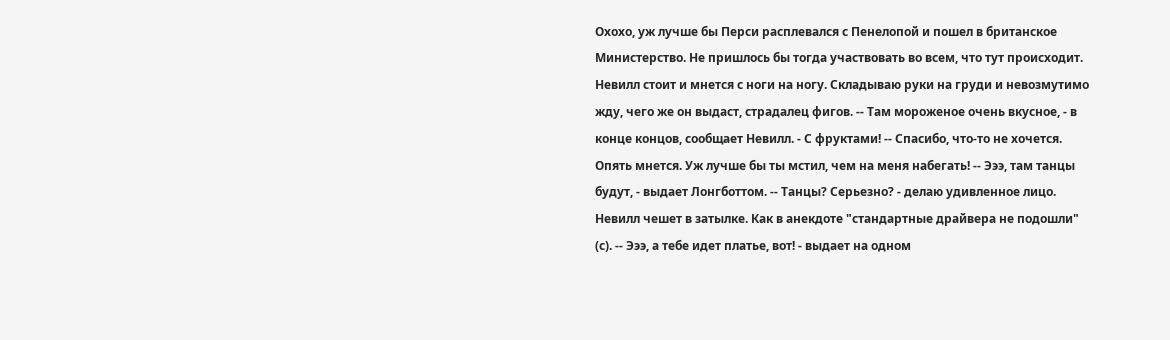Охохо, уж лучше бы Перси расплевался с Пенелопой и пошел в британское Министерство. Не пришлось бы тогда участвовать во всем, что тут происходит. Невилл стоит и мнется с ноги на ногу. Складываю руки на груди и невозмутимо жду, чего же он выдаст, страдалец фигов. -- Там мороженое очень вкусное, - в конце концов, сообщает Невилл. - С фруктами! -- Спасибо, что-то не хочется. Опять мнется. Уж лучше бы ты мстил, чем на меня набегать! -- Эээ, там танцы будут, - выдает Лонгботтом. -- Танцы? Серьезно? - делаю удивленное лицо. Невилл чешет в затылке. Как в анекдоте "стандартные драйвера не подошли" (с). -- Эээ, а тебе идет платье, вот! - выдает на одном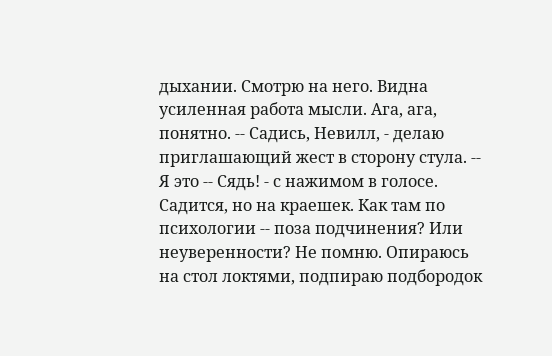дыхании. Смотрю на него. Видна усиленная работа мысли. Ага, ага, понятно. -- Садись, Невилл, - делаю приглашающий жест в сторону стула. -- Я это -- Сядь! - с нажимом в голосе. Садится, но на краешек. Как там по психологии -- поза подчинения? Или неуверенности? Не помню. Опираюсь на стол локтями, подпираю подбородок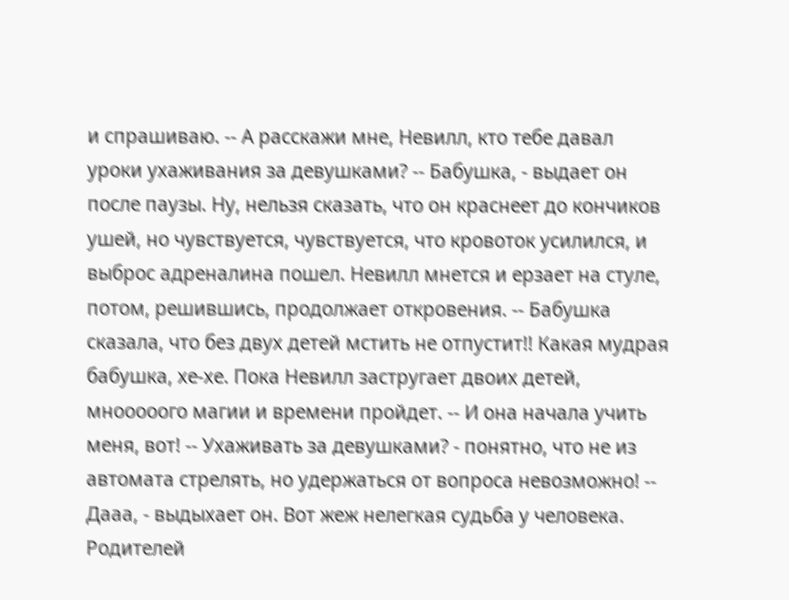и спрашиваю. -- А расскажи мне, Невилл, кто тебе давал уроки ухаживания за девушками? -- Бабушка, - выдает он после паузы. Ну, нельзя сказать, что он краснеет до кончиков ушей, но чувствуется, чувствуется, что кровоток усилился, и выброс адреналина пошел. Невилл мнется и ерзает на стуле, потом, решившись, продолжает откровения. -- Бабушка сказала, что без двух детей мстить не отпустит!! Какая мудрая бабушка, хе-хе. Пока Невилл застругает двоих детей, мнооооого магии и времени пройдет. -- И она начала учить меня, вот! -- Ухаживать за девушками? - понятно, что не из автомата стрелять, но удержаться от вопроса невозможно! -- Дааа, - выдыхает он. Вот жеж нелегкая судьба у человека. Родителей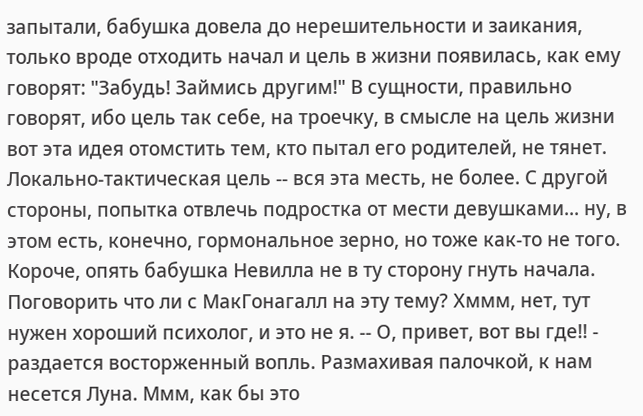запытали, бабушка довела до нерешительности и заикания, только вроде отходить начал и цель в жизни появилась, как ему говорят: "Забудь! Займись другим!" В сущности, правильно говорят, ибо цель так себе, на троечку, в смысле на цель жизни вот эта идея отомстить тем, кто пытал его родителей, не тянет. Локально-тактическая цель -- вся эта месть, не более. С другой стороны, попытка отвлечь подростка от мести девушками... ну, в этом есть, конечно, гормональное зерно, но тоже как-то не того. Короче, опять бабушка Невилла не в ту сторону гнуть начала. Поговорить что ли с МакГонагалл на эту тему? Хммм, нет, тут нужен хороший психолог, и это не я. -- О, привет, вот вы где!! - раздается восторженный вопль. Размахивая палочкой, к нам несется Луна. Ммм, как бы это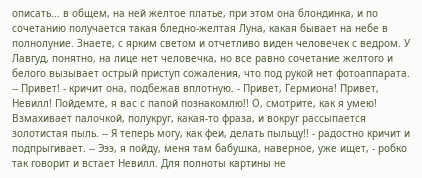описать... в общем, на ней желтое платье, при этом она блондинка, и по сочетанию получается такая бледно-желтая Луна, какая бывает на небе в полнолуние. Знаете, с ярким светом и отчетливо виден человечек с ведром. У Лавгуд, понятно, на лице нет человечка, но все равно сочетание желтого и белого вызывает острый приступ сожаления, что под рукой нет фотоаппарата. -- Привет! - кричит она, подбежав вплотную. - Привет, Гермиона! Привет, Невилл! Пойдемте, я вас с папой познакомлю!! О, смотрите, как я умею! Взмахивает палочкой, полукруг, какая-то фраза, и вокруг рассыпается золотистая пыль. -- Я теперь могу, как феи, делать пыльцу!! - радостно кричит и подпрыгивает. -- Эээ, я пойду, меня там бабушка, наверное, уже ищет, - робко так говорит и встает Невилл. Для полноты картины не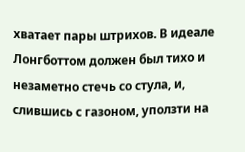хватает пары штрихов. В идеале Лонгботтом должен был тихо и незаметно стечь со стула, и, слившись с газоном, уползти на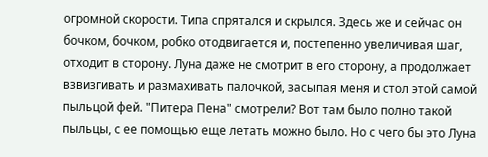огромной скорости. Типа спрятался и скрылся. Здесь же и сейчас он бочком, бочком, робко отодвигается и, постепенно увеличивая шаг, отходит в сторону. Луна даже не смотрит в его сторону, а продолжает взвизгивать и размахивать палочкой, засыпая меня и стол этой самой пыльцой фей. "Питера Пена" смотрели? Вот там было полно такой пыльцы, с ее помощью еще летать можно было. Но с чего бы это Луна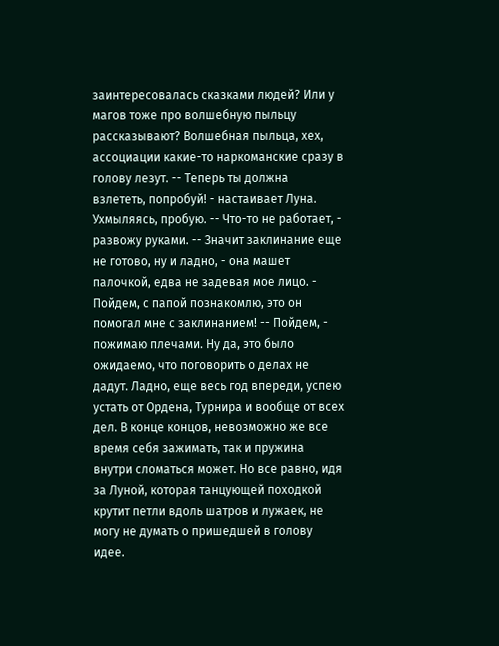заинтересовалась сказками людей? Или у магов тоже про волшебную пыльцу рассказывают? Волшебная пыльца, хех, ассоциации какие-то наркоманские сразу в голову лезут. -- Теперь ты должна взлететь, попробуй! - настаивает Луна. Ухмыляясь, пробую. -- Что-то не работает, - развожу руками. -- Значит заклинание еще не готово, ну и ладно, - она машет палочкой, едва не задевая мое лицо. - Пойдем, с папой познакомлю, это он помогал мне с заклинанием! -- Пойдем, - пожимаю плечами. Ну да, это было ожидаемо, что поговорить о делах не дадут. Ладно, еще весь год впереди, успею устать от Ордена, Турнира и вообще от всех дел. В конце концов, невозможно же все время себя зажимать, так и пружина внутри сломаться может. Но все равно, идя за Луной, которая танцующей походкой крутит петли вдоль шатров и лужаек, не могу не думать о пришедшей в голову идее.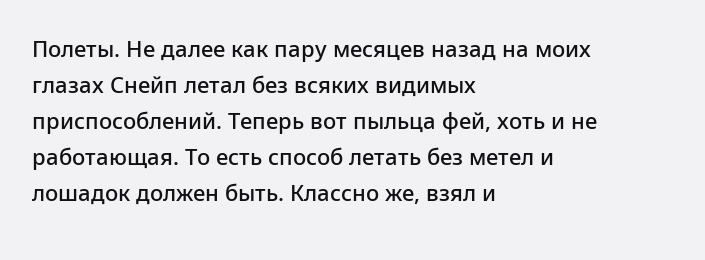Полеты. Не далее как пару месяцев назад на моих глазах Снейп летал без всяких видимых приспособлений. Теперь вот пыльца фей, хоть и не работающая. То есть способ летать без метел и лошадок должен быть. Классно же, взял и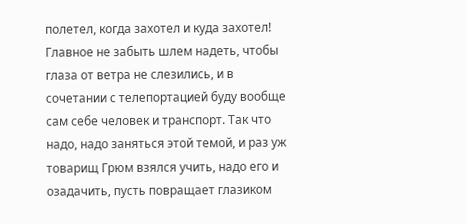полетел, когда захотел и куда захотел! Главное не забыть шлем надеть, чтобы глаза от ветра не слезились, и в сочетании с телепортацией буду вообще сам себе человек и транспорт. Так что надо, надо заняться этой темой, и раз уж товарищ Грюм взялся учить, надо его и озадачить, пусть повращает глазиком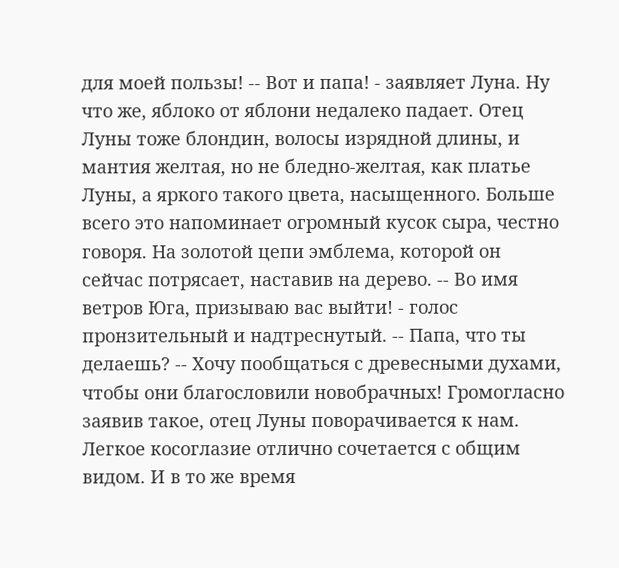для моей пользы! -- Вот и папа! - заявляет Луна. Ну что же, яблоко от яблони недалеко падает. Отец Луны тоже блондин, волосы изрядной длины, и мантия желтая, но не бледно-желтая, как платье Луны, а яркого такого цвета, насыщенного. Больше всего это напоминает огромный кусок сыра, честно говоря. На золотой цепи эмблема, которой он сейчас потрясает, наставив на дерево. -- Во имя ветров Юга, призываю вас выйти! - голос пронзительный и надтреснутый. -- Папа, что ты делаешь? -- Хочу пообщаться с древесными духами, чтобы они благословили новобрачных! Громогласно заявив такое, отец Луны поворачивается к нам. Легкое косоглазие отлично сочетается с общим видом. И в то же время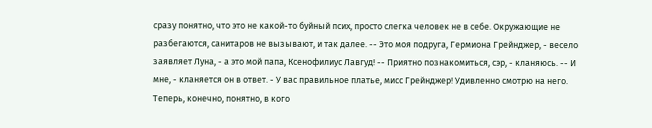сразу понятно, что это не какой-то буйный псих, просто слегка человек не в себе. Окружающие не разбегаются, санитаров не вызывают, и так далее. -- Это моя подруга, Гермиона Грейнджер, - весело заявляет Луна, - а это мой папа, Ксенофилиус Лавгуд! -- Приятно познакомиться, сэр, - кланяюсь. -- И мне, - кланяется он в ответ. - У вас правильное платье, мисс Грейнджер! Удивленно смотрю на него. Теперь, конечно, понятно, в кого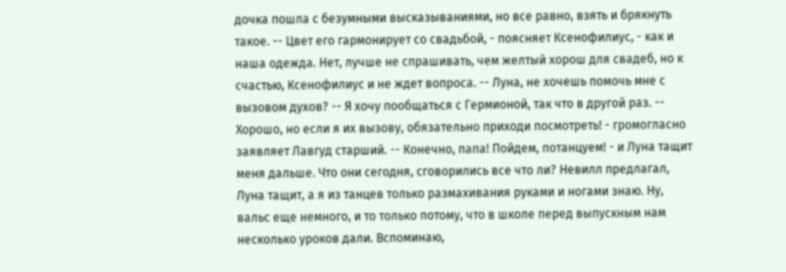дочка пошла с безумными высказываниями, но все равно, взять и брякнуть такое. -- Цвет его гармонирует со свадьбой, - поясняет Ксенофилиус, - как и наша одежда. Нет, лучше не спрашивать, чем желтый хорош для свадеб, но к счастью, Ксенофилиус и не ждет вопроса. -- Луна, не хочешь помочь мне с вызовом духов? -- Я хочу пообщаться с Гермионой, так что в другой раз. -- Хорошо, но если я их вызову, обязательно приходи посмотреть! - громогласно заявляет Лавгуд старший. -- Конечно, папа! Пойдем, потанцуем! - и Луна тащит меня дальше. Что они сегодня, сговорились все что ли? Невилл предлагал, Луна тащит, а я из танцев только размахивания руками и ногами знаю. Ну, вальс еще немного, и то только потому, что в школе перед выпускным нам несколько уроков дали. Вспоминаю,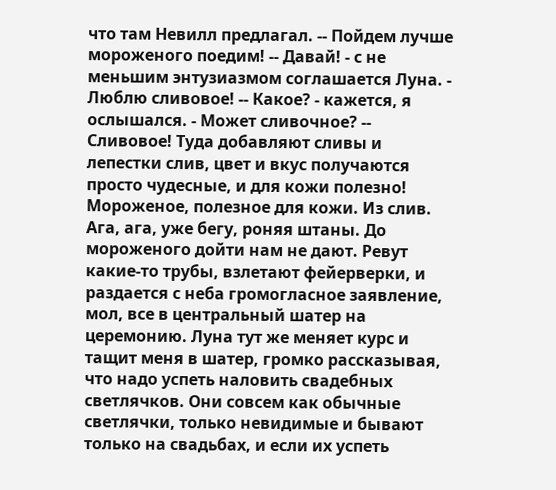что там Невилл предлагал. -- Пойдем лучше мороженого поедим! -- Давай! - с не меньшим энтузиазмом соглашается Луна. - Люблю сливовое! -- Какое? - кажется, я ослышался. - Может сливочное? -- Сливовое! Туда добавляют сливы и лепестки слив, цвет и вкус получаются просто чудесные, и для кожи полезно! Мороженое, полезное для кожи. Из слив. Ага, ага, уже бегу, роняя штаны. До мороженого дойти нам не дают. Ревут какие-то трубы, взлетают фейерверки, и раздается с неба громогласное заявление, мол, все в центральный шатер на церемонию. Луна тут же меняет курс и тащит меня в шатер, громко рассказывая, что надо успеть наловить свадебных светлячков. Они совсем как обычные светлячки, только невидимые и бывают только на свадьбах, и если их успеть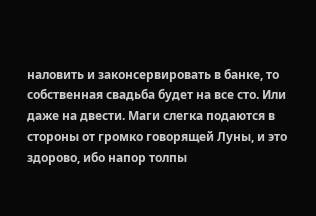наловить и законсервировать в банке, то собственная свадьба будет на все сто. Или даже на двести. Маги слегка подаются в стороны от громко говорящей Луны, и это здорово, ибо напор толпы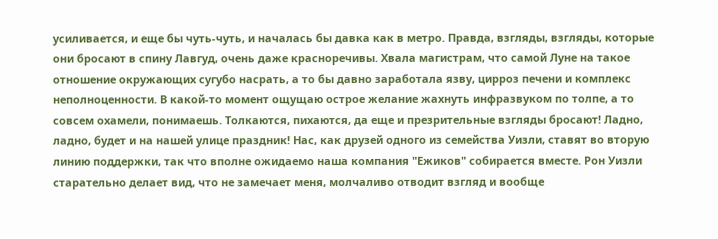усиливается, и еще бы чуть-чуть, и началась бы давка как в метро. Правда, взгляды, взгляды, которые они бросают в спину Лавгуд, очень даже красноречивы. Хвала магистрам, что самой Луне на такое отношение окружающих сугубо насрать, а то бы давно заработала язву, цирроз печени и комплекс неполноценности. В какой-то момент ощущаю острое желание жахнуть инфразвуком по толпе, а то совсем охамели, понимаешь. Толкаются, пихаются, да еще и презрительные взгляды бросают! Ладно, ладно, будет и на нашей улице праздник! Нас, как друзей одного из семейства Уизли, ставят во вторую линию поддержки, так что вполне ожидаемо наша компания "Ежиков" собирается вместе. Рон Уизли старательно делает вид, что не замечает меня, молчаливо отводит взгляд и вообще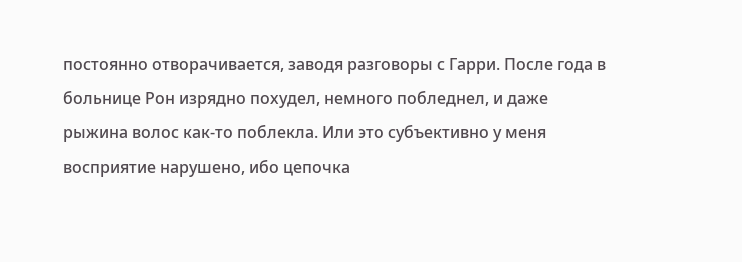постоянно отворачивается, заводя разговоры с Гарри. После года в больнице Рон изрядно похудел, немного побледнел, и даже рыжина волос как-то поблекла. Или это субъективно у меня восприятие нарушено, ибо цепочка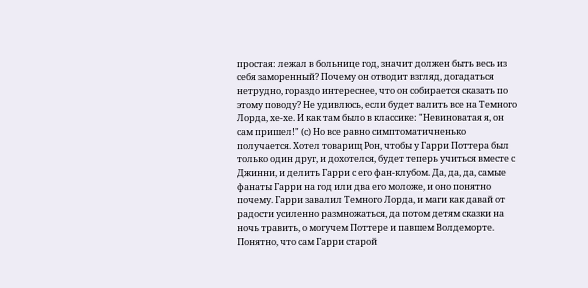простая: лежал в больнице год, значит должен быть весь из себя заморенный? Почему он отводит взгляд, догадаться нетрудно, гораздо интереснее, что он собирается сказать по этому поводу? Не удивлюсь, если будет валить все на Темного Лорда, хе-хе. И как там было в классике: "Невиноватая я, он сам пришел!" (с) Но все равно симптоматичненько получается. Хотел товарищ Рон, чтобы у Гарри Поттера был только один друг, и дохотелся, будет теперь учиться вместе с Джинни, и делить Гарри с его фан-клубом. Да, да, да, самые фанаты Гарри на год или два его моложе, и оно понятно почему. Гарри завалил Темного Лорда, и маги как давай от радости усиленно размножаться, да потом детям сказки на ночь травить, о могучем Поттере и павшем Волдеморте. Понятно, что сам Гарри старой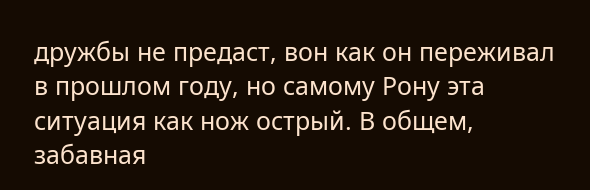дружбы не предаст, вон как он переживал в прошлом году, но самому Рону эта ситуация как нож острый. В общем, забавная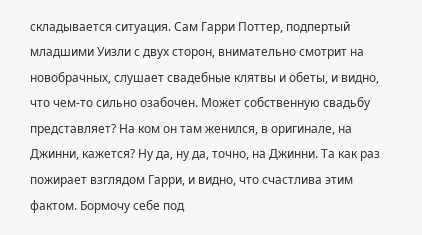складывается ситуация. Сам Гарри Поттер, подпертый младшими Уизли с двух сторон, внимательно смотрит на новобрачных, слушает свадебные клятвы и обеты, и видно, что чем-то сильно озабочен. Может собственную свадьбу представляет? На ком он там женился, в оригинале, на Джинни, кажется? Ну да, ну да, точно, на Джинни. Та как раз пожирает взглядом Гарри, и видно, что счастлива этим фактом. Бормочу себе под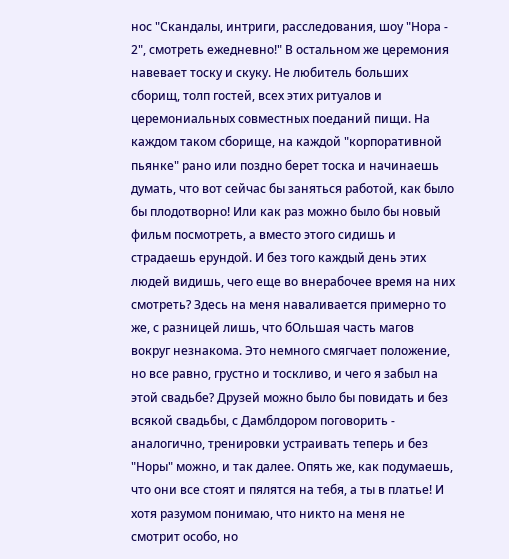нос "Скандалы, интриги, расследования, шоу "Нора - 2", смотреть ежедневно!" В остальном же церемония навевает тоску и скуку. Не любитель больших сборищ, толп гостей, всех этих ритуалов и церемониальных совместных поеданий пищи. На каждом таком сборище, на каждой "корпоративной пьянке" рано или поздно берет тоска и начинаешь думать, что вот сейчас бы заняться работой, как было бы плодотворно! Или как раз можно было бы новый фильм посмотреть, а вместо этого сидишь и страдаешь ерундой. И без того каждый день этих людей видишь, чего еще во внерабочее время на них смотреть? Здесь на меня наваливается примерно то же, с разницей лишь, что бОльшая часть магов вокруг незнакома. Это немного смягчает положение, но все равно, грустно и тоскливо, и чего я забыл на этой свадьбе? Друзей можно было бы повидать и без всякой свадьбы, с Дамблдором поговорить - аналогично, тренировки устраивать теперь и без "Норы" можно, и так далее. Опять же, как подумаешь, что они все стоят и пялятся на тебя, а ты в платье! И хотя разумом понимаю, что никто на меня не смотрит особо, но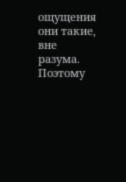ощущения они такие, вне разума. Поэтому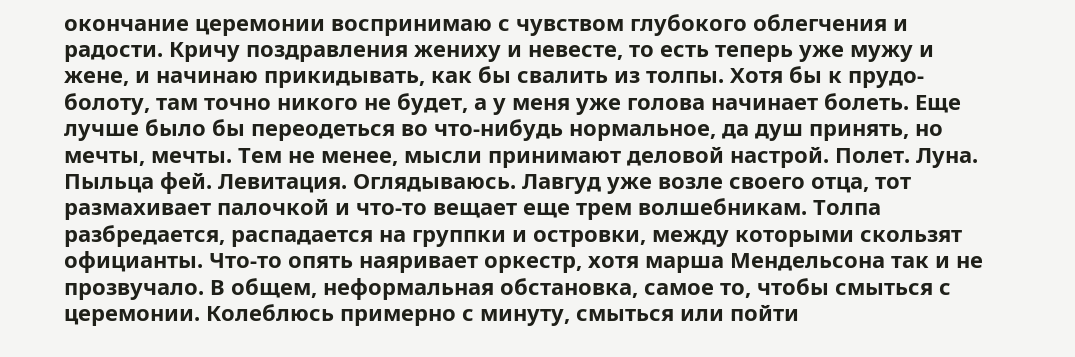окончание церемонии воспринимаю с чувством глубокого облегчения и радости. Кричу поздравления жениху и невесте, то есть теперь уже мужу и жене, и начинаю прикидывать, как бы свалить из толпы. Хотя бы к прудо-болоту, там точно никого не будет, а у меня уже голова начинает болеть. Еще лучше было бы переодеться во что-нибудь нормальное, да душ принять, но мечты, мечты. Тем не менее, мысли принимают деловой настрой. Полет. Луна. Пыльца фей. Левитация. Оглядываюсь. Лавгуд уже возле своего отца, тот размахивает палочкой и что-то вещает еще трем волшебникам. Толпа разбредается, распадается на группки и островки, между которыми скользят официанты. Что-то опять наяривает оркестр, хотя марша Мендельсона так и не прозвучало. В общем, неформальная обстановка, самое то, чтобы смыться с церемонии. Колеблюсь примерно с минуту, смыться или пойти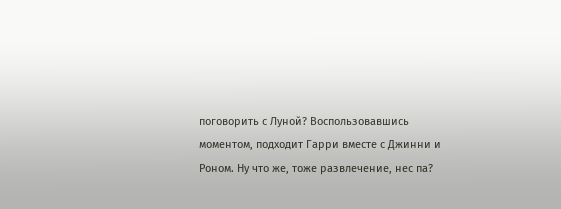поговорить с Луной? Воспользовавшись моментом, подходит Гарри вместе с Джинни и Роном. Ну что же, тоже развлечение, нес па?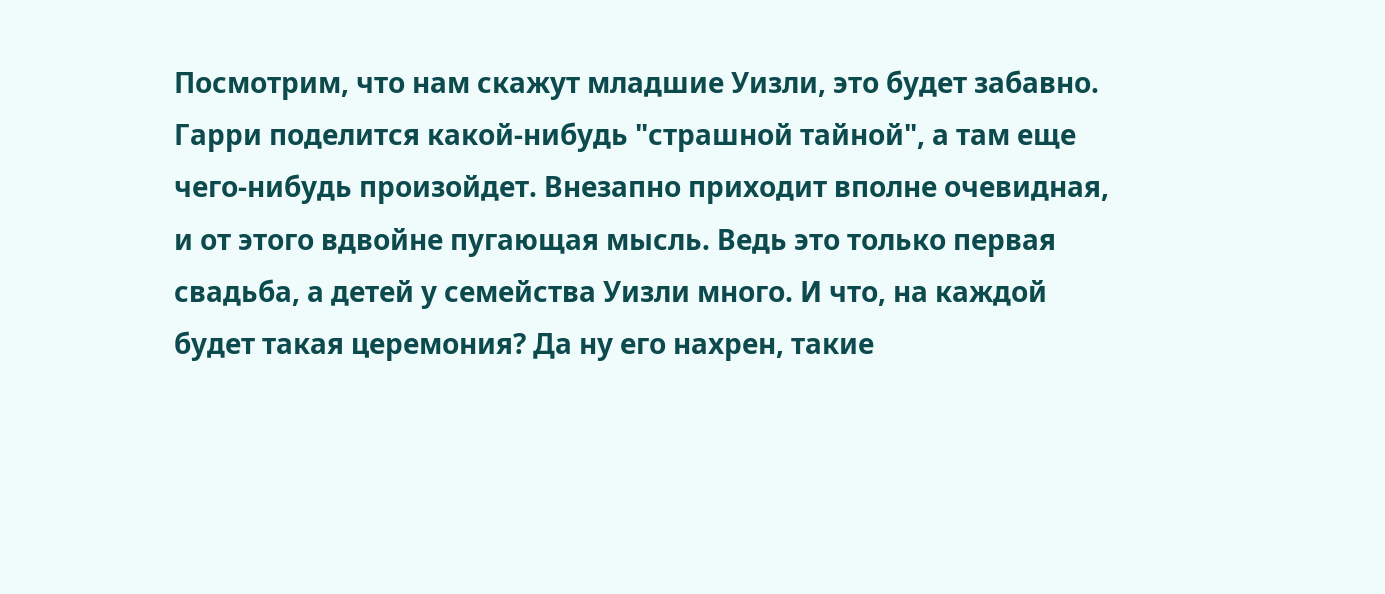Посмотрим, что нам скажут младшие Уизли, это будет забавно. Гарри поделится какой-нибудь "страшной тайной", а там еще чего-нибудь произойдет. Внезапно приходит вполне очевидная, и от этого вдвойне пугающая мысль. Ведь это только первая свадьба, а детей у семейства Уизли много. И что, на каждой будет такая церемония? Да ну его нахрен, такие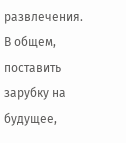развлечения. В общем, поставить зарубку на будущее,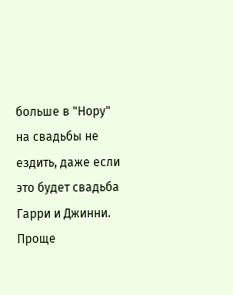больше в "Нору" на свадьбы не ездить, даже если это будет свадьба Гарри и Джинни. Проще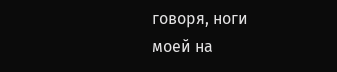говоря, ноги моей на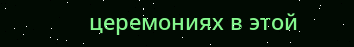церемониях в этой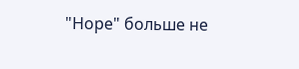"Норе" больше не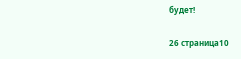будет!

26 страница10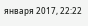января 2017, 22:22